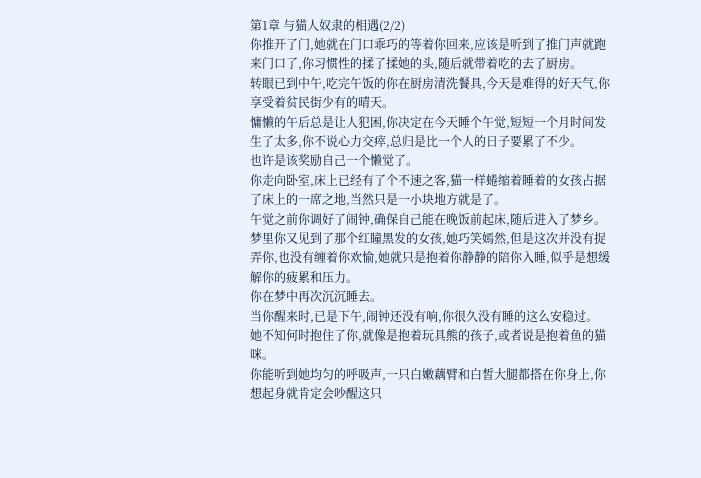第1章 与猫人奴隶的相遇(2/2)
你推开了门,她就在门口乖巧的等着你回来,应该是听到了推门声就跑来门口了,你习惯性的揉了揉她的头,随后就带着吃的去了厨房。
转眼已到中午,吃完午饭的你在厨房清洗餐具,今天是难得的好天气,你享受着贫民街少有的晴天。
慵懒的午后总是让人犯困,你决定在今天睡个午觉,短短一个月时间发生了太多,你不说心力交瘁,总归是比一个人的日子要累了不少。
也许是该奖励自己一个懒觉了。
你走向卧室,床上已经有了个不速之客,猫一样蜷缩着睡着的女孩占据了床上的一席之地,当然只是一小块地方就是了。
午觉之前你调好了闹钟,确保自己能在晚饭前起床,随后进入了梦乡。
梦里你又见到了那个红瞳黑发的女孩,她巧笑嫣然,但是这次并没有捉弄你,也没有缠着你欢愉,她就只是抱着你静静的陪你入睡,似乎是想缓解你的疲累和压力。
你在梦中再次沉沉睡去。
当你醒来时,已是下午,闹钟还没有响,你很久没有睡的这么安稳过。
她不知何时抱住了你,就像是抱着玩具熊的孩子,或者说是抱着鱼的猫咪。
你能听到她均匀的呼吸声,一只白嫩藕臂和白皙大腿都搭在你身上,你想起身就肯定会吵醒这只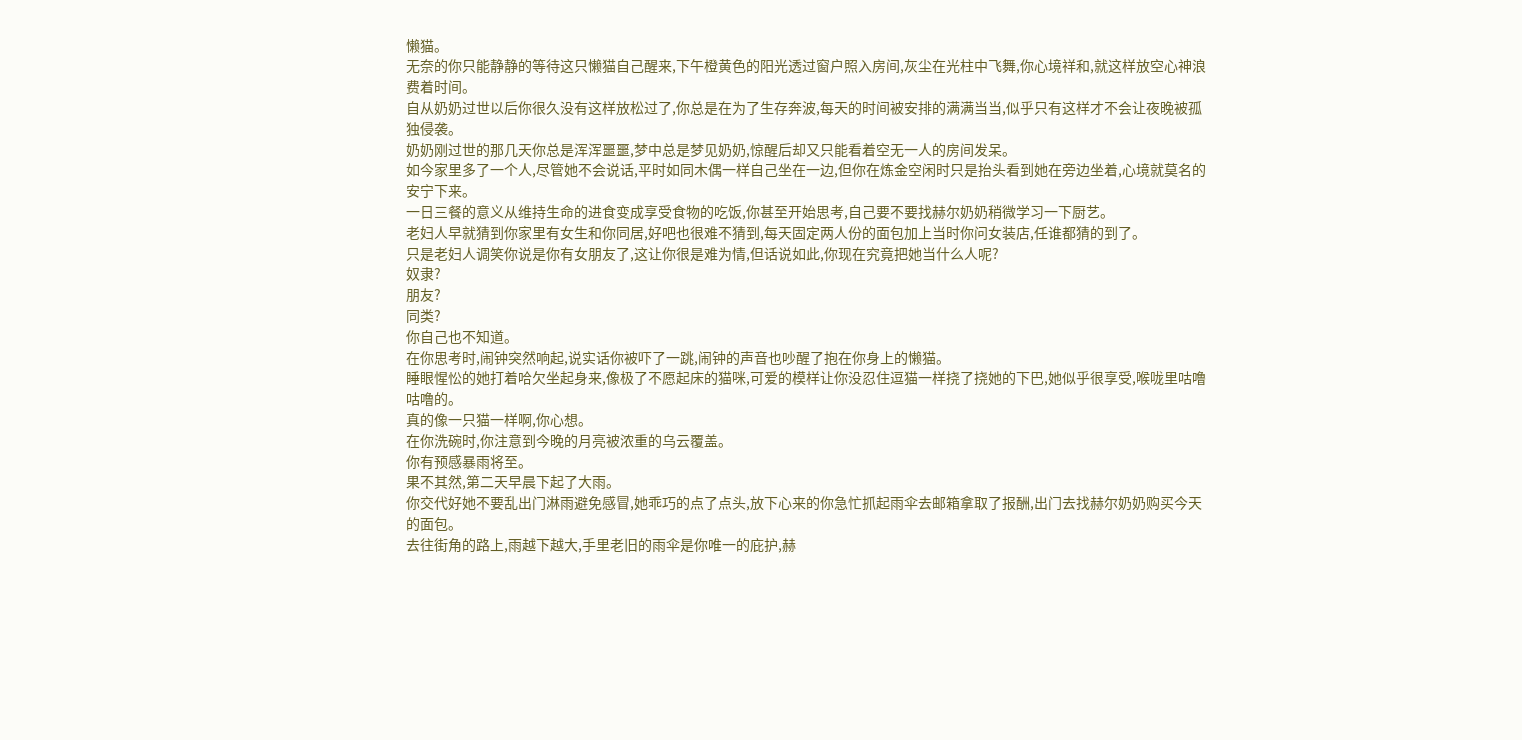懒猫。
无奈的你只能静静的等待这只懒猫自己醒来,下午橙黄色的阳光透过窗户照入房间,灰尘在光柱中飞舞,你心境祥和,就这样放空心神浪费着时间。
自从奶奶过世以后你很久没有这样放松过了,你总是在为了生存奔波,每天的时间被安排的满满当当,似乎只有这样才不会让夜晚被孤独侵袭。
奶奶刚过世的那几天你总是浑浑噩噩,梦中总是梦见奶奶,惊醒后却又只能看着空无一人的房间发呆。
如今家里多了一个人,尽管她不会说话,平时如同木偶一样自己坐在一边,但你在炼金空闲时只是抬头看到她在旁边坐着,心境就莫名的安宁下来。
一日三餐的意义从维持生命的进食变成享受食物的吃饭,你甚至开始思考,自己要不要找赫尔奶奶稍微学习一下厨艺。
老妇人早就猜到你家里有女生和你同居,好吧也很难不猜到,每天固定两人份的面包加上当时你问女装店,任谁都猜的到了。
只是老妇人调笑你说是你有女朋友了,这让你很是难为情,但话说如此,你现在究竟把她当什么人呢?
奴隶?
朋友?
同类?
你自己也不知道。
在你思考时,闹钟突然响起,说实话你被吓了一跳,闹钟的声音也吵醒了抱在你身上的懒猫。
睡眼惺忪的她打着哈欠坐起身来,像极了不愿起床的猫咪,可爱的模样让你没忍住逗猫一样挠了挠她的下巴,她似乎很享受,喉咙里咕噜咕噜的。
真的像一只猫一样啊,你心想。
在你洗碗时,你注意到今晚的月亮被浓重的乌云覆盖。
你有预感暴雨将至。
果不其然,第二天早晨下起了大雨。
你交代好她不要乱出门淋雨避免感冒,她乖巧的点了点头,放下心来的你急忙抓起雨伞去邮箱拿取了报酬,出门去找赫尔奶奶购买今天的面包。
去往街角的路上,雨越下越大,手里老旧的雨伞是你唯一的庇护,赫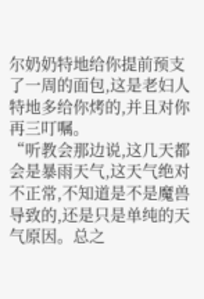尔奶奶特地给你提前预支了一周的面包,这是老妇人特地多给你烤的,并且对你再三叮嘱。
“听教会那边说,这几天都会是暴雨天气,这天气绝对不正常,不知道是不是魔兽导致的,还是只是单纯的天气原因。总之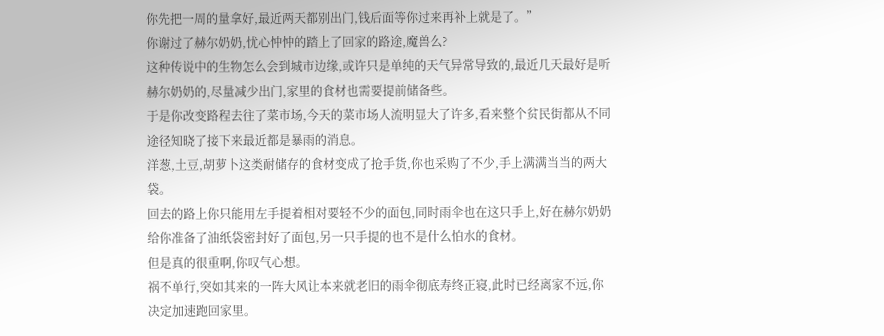你先把一周的量拿好,最近两天都别出门,钱后面等你过来再补上就是了。”
你谢过了赫尔奶奶,忧心忡忡的踏上了回家的路途,魔兽么?
这种传说中的生物怎么会到城市边缘,或许只是单纯的天气异常导致的,最近几天最好是听赫尔奶奶的,尽量减少出门,家里的食材也需要提前储备些。
于是你改变路程去往了菜市场,今天的菜市场人流明显大了许多,看来整个贫民街都从不同途径知晓了接下来最近都是暴雨的消息。
洋葱,土豆,胡萝卜这类耐储存的食材变成了抢手货,你也采购了不少,手上满满当当的两大袋。
回去的路上你只能用左手提着相对要轻不少的面包,同时雨伞也在这只手上,好在赫尔奶奶给你准备了油纸袋密封好了面包,另一只手提的也不是什么怕水的食材。
但是真的很重啊,你叹气心想。
祸不单行,突如其来的一阵大风让本来就老旧的雨伞彻底寿终正寝,此时已经离家不远,你决定加速跑回家里。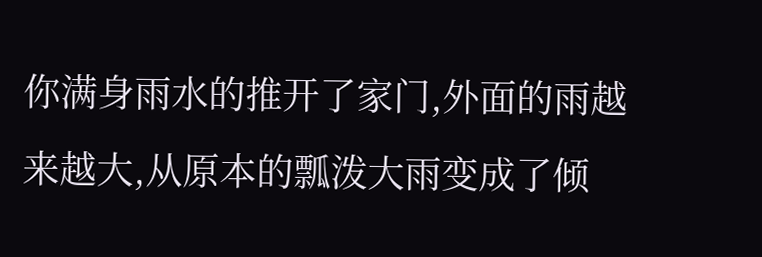你满身雨水的推开了家门,外面的雨越来越大,从原本的瓢泼大雨变成了倾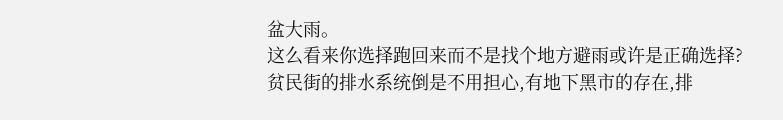盆大雨。
这么看来你选择跑回来而不是找个地方避雨或许是正确选择?
贫民街的排水系统倒是不用担心,有地下黑市的存在,排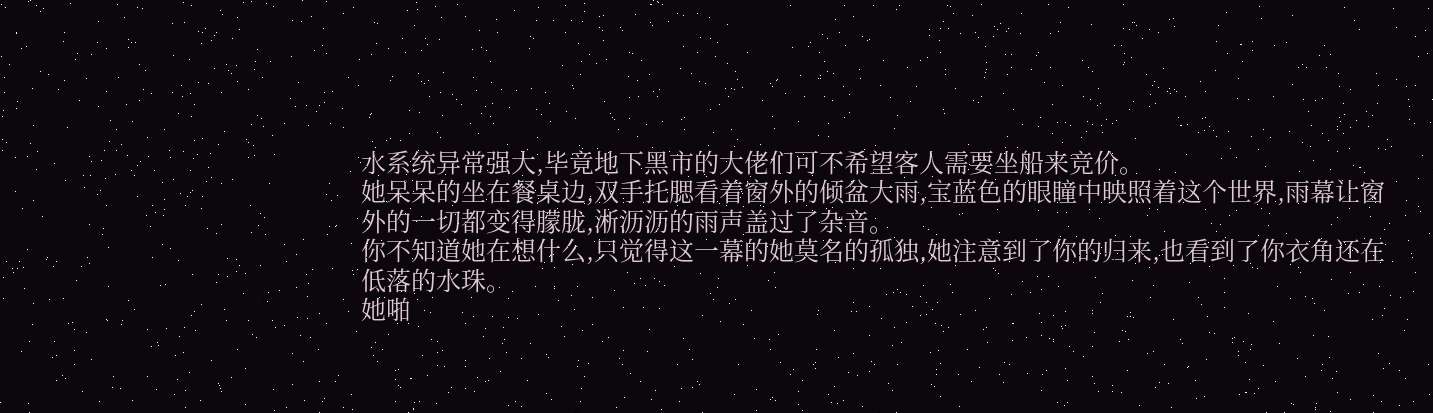水系统异常强大,毕竟地下黑市的大佬们可不希望客人需要坐船来竞价。
她呆呆的坐在餐桌边,双手托腮看着窗外的倾盆大雨,宝蓝色的眼瞳中映照着这个世界,雨幕让窗外的一切都变得朦胧,淅沥沥的雨声盖过了杂音。
你不知道她在想什么,只觉得这一幕的她莫名的孤独,她注意到了你的归来,也看到了你衣角还在低落的水珠。
她啪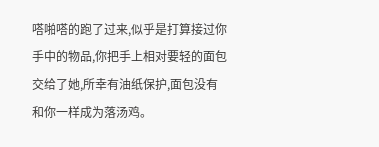嗒啪嗒的跑了过来,似乎是打算接过你手中的物品,你把手上相对要轻的面包交给了她,所幸有油纸保护,面包没有和你一样成为落汤鸡。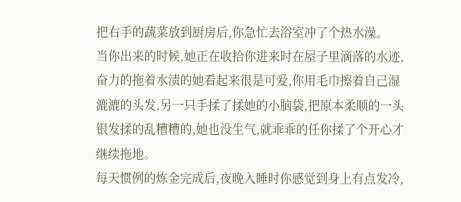把右手的蔬菜放到厨房后,你急忙去浴室冲了个热水澡。
当你出来的时候,她正在收拾你进来时在屋子里滴落的水迹,奋力的拖着水渍的她看起来很是可爱,你用毛巾擦着自己湿漉漉的头发,另一只手揉了揉她的小脑袋,把原本柔顺的一头银发揉的乱糟糟的,她也没生气,就乖乖的任你揉了个开心才继续拖地。
每天惯例的炼金完成后,夜晚入睡时你感觉到身上有点发冷,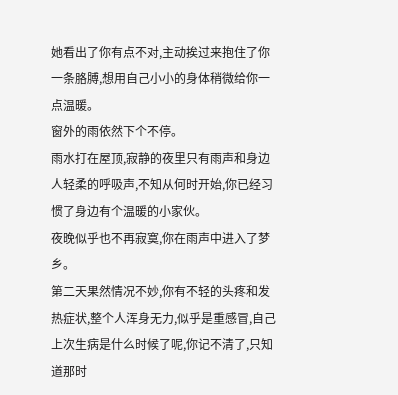她看出了你有点不对,主动挨过来抱住了你一条胳膊,想用自己小小的身体稍微给你一点温暖。
窗外的雨依然下个不停。
雨水打在屋顶,寂静的夜里只有雨声和身边人轻柔的呼吸声,不知从何时开始,你已经习惯了身边有个温暖的小家伙。
夜晚似乎也不再寂寞,你在雨声中进入了梦乡。
第二天果然情况不妙,你有不轻的头疼和发热症状,整个人浑身无力,似乎是重感冒,自己上次生病是什么时候了呢,你记不清了,只知道那时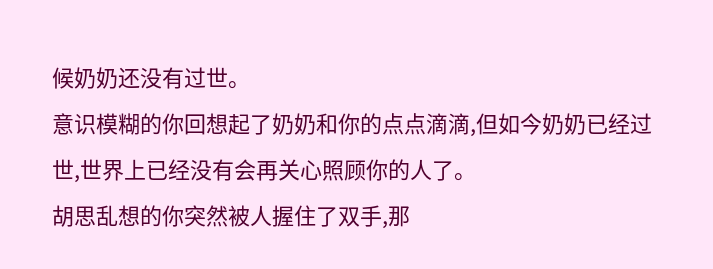候奶奶还没有过世。
意识模糊的你回想起了奶奶和你的点点滴滴,但如今奶奶已经过世,世界上已经没有会再关心照顾你的人了。
胡思乱想的你突然被人握住了双手,那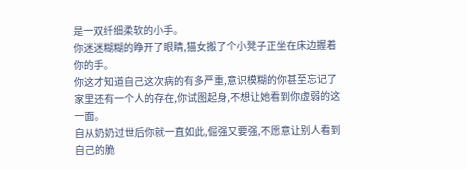是一双纤细柔软的小手。
你迷迷糊糊的睁开了眼睛,猫女搬了个小凳子正坐在床边握着你的手。
你这才知道自己这次病的有多严重,意识模糊的你甚至忘记了家里还有一个人的存在,你试图起身,不想让她看到你虚弱的这一面。
自从奶奶过世后你就一直如此,倔强又要强,不愿意让别人看到自己的脆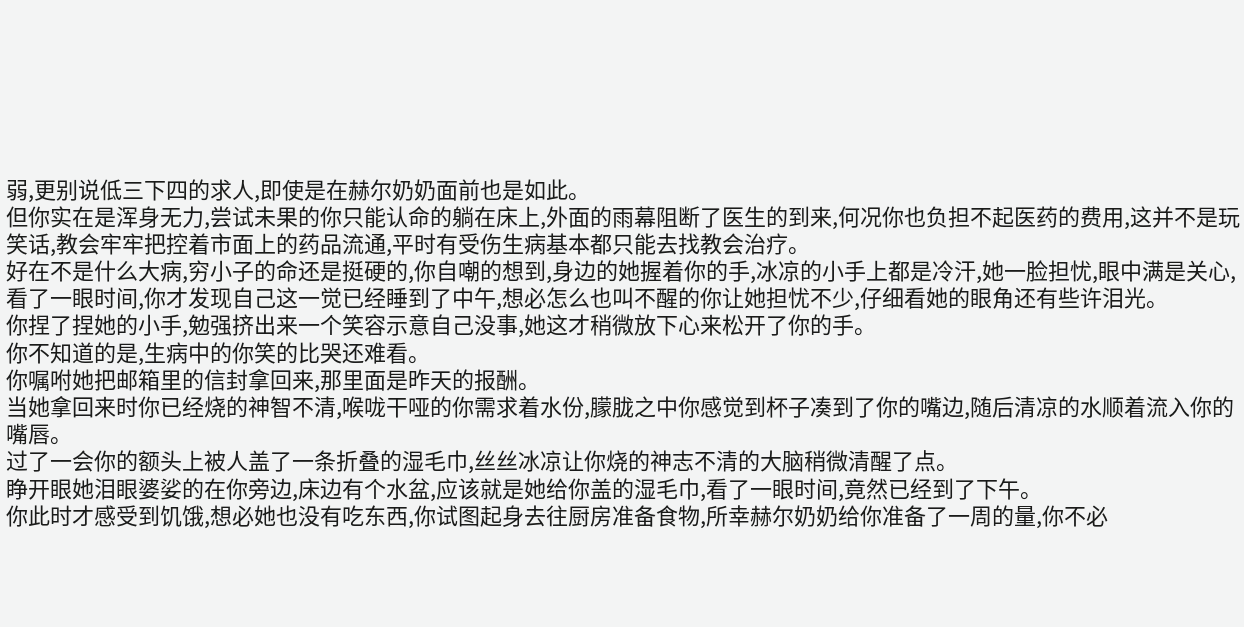弱,更别说低三下四的求人,即使是在赫尔奶奶面前也是如此。
但你实在是浑身无力,尝试未果的你只能认命的躺在床上,外面的雨幕阻断了医生的到来,何况你也负担不起医药的费用,这并不是玩笑话,教会牢牢把控着市面上的药品流通,平时有受伤生病基本都只能去找教会治疗。
好在不是什么大病,穷小子的命还是挺硬的,你自嘲的想到,身边的她握着你的手,冰凉的小手上都是冷汗,她一脸担忧,眼中满是关心,看了一眼时间,你才发现自己这一觉已经睡到了中午,想必怎么也叫不醒的你让她担忧不少,仔细看她的眼角还有些许泪光。
你捏了捏她的小手,勉强挤出来一个笑容示意自己没事,她这才稍微放下心来松开了你的手。
你不知道的是,生病中的你笑的比哭还难看。
你嘱咐她把邮箱里的信封拿回来,那里面是昨天的报酬。
当她拿回来时你已经烧的神智不清,喉咙干哑的你需求着水份,朦胧之中你感觉到杯子凑到了你的嘴边,随后清凉的水顺着流入你的嘴唇。
过了一会你的额头上被人盖了一条折叠的湿毛巾,丝丝冰凉让你烧的神志不清的大脑稍微清醒了点。
睁开眼她泪眼婆娑的在你旁边,床边有个水盆,应该就是她给你盖的湿毛巾,看了一眼时间,竟然已经到了下午。
你此时才感受到饥饿,想必她也没有吃东西,你试图起身去往厨房准备食物,所幸赫尔奶奶给你准备了一周的量,你不必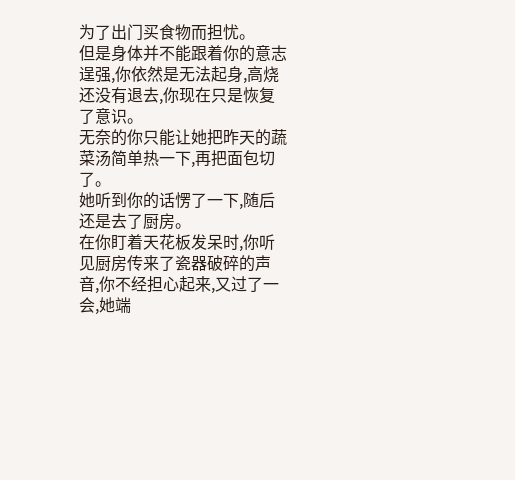为了出门买食物而担忧。
但是身体并不能跟着你的意志逞强,你依然是无法起身,高烧还没有退去,你现在只是恢复了意识。
无奈的你只能让她把昨天的蔬菜汤简单热一下,再把面包切了。
她听到你的话愣了一下,随后还是去了厨房。
在你盯着天花板发呆时,你听见厨房传来了瓷器破碎的声音,你不经担心起来,又过了一会,她端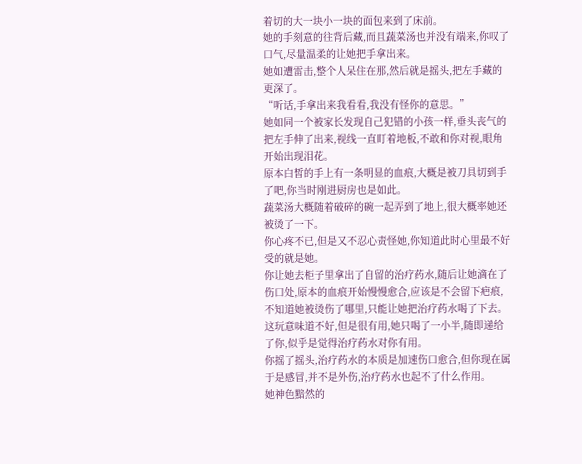着切的大一块小一块的面包来到了床前。
她的手刻意的往背后藏,而且蔬菜汤也并没有端来,你叹了口气,尽量温柔的让她把手拿出来。
她如遭雷击,整个人呆住在那,然后就是摇头,把左手藏的更深了。
“听话,手拿出来我看看,我没有怪你的意思。”
她如同一个被家长发现自己犯错的小孩一样,垂头丧气的把左手伸了出来,视线一直盯着地板,不敢和你对视,眼角开始出现泪花。
原本白皙的手上有一条明显的血痕,大概是被刀具切到手了吧,你当时刚进厨房也是如此。
蔬菜汤大概随着破碎的碗一起弄到了地上,很大概率她还被烫了一下。
你心疼不已,但是又不忍心责怪她,你知道此时心里最不好受的就是她。
你让她去柜子里拿出了自留的治疗药水,随后让她滴在了伤口处,原本的血痕开始慢慢愈合,应该是不会留下疤痕,不知道她被烫伤了哪里,只能让她把治疗药水喝了下去。
这玩意味道不好,但是很有用,她只喝了一小半,随即递给了你,似乎是觉得治疗药水对你有用。
你摇了摇头,治疗药水的本质是加速伤口愈合,但你现在属于是感冒,并不是外伤,治疗药水也起不了什么作用。
她神色黯然的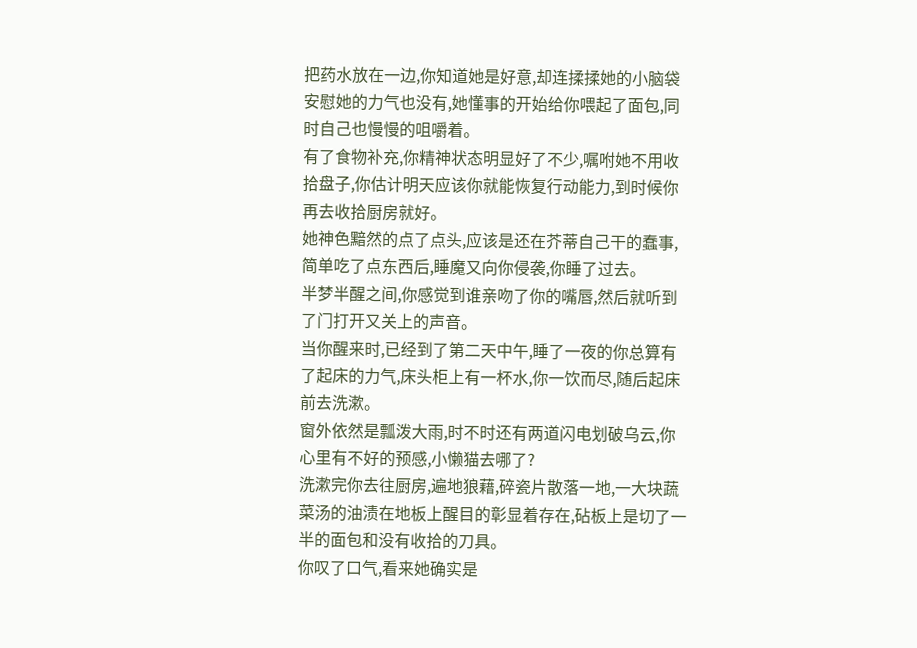把药水放在一边,你知道她是好意,却连揉揉她的小脑袋安慰她的力气也没有,她懂事的开始给你喂起了面包,同时自己也慢慢的咀嚼着。
有了食物补充,你精神状态明显好了不少,嘱咐她不用收拾盘子,你估计明天应该你就能恢复行动能力,到时候你再去收拾厨房就好。
她神色黯然的点了点头,应该是还在芥蒂自己干的蠢事,简单吃了点东西后,睡魔又向你侵袭,你睡了过去。
半梦半醒之间,你感觉到谁亲吻了你的嘴唇,然后就听到了门打开又关上的声音。
当你醒来时,已经到了第二天中午,睡了一夜的你总算有了起床的力气,床头柜上有一杯水,你一饮而尽,随后起床前去洗漱。
窗外依然是瓢泼大雨,时不时还有两道闪电划破乌云,你心里有不好的预感,小懒猫去哪了?
洗漱完你去往厨房,遍地狼藉,碎瓷片散落一地,一大块蔬菜汤的油渍在地板上醒目的彰显着存在,砧板上是切了一半的面包和没有收拾的刀具。
你叹了口气,看来她确实是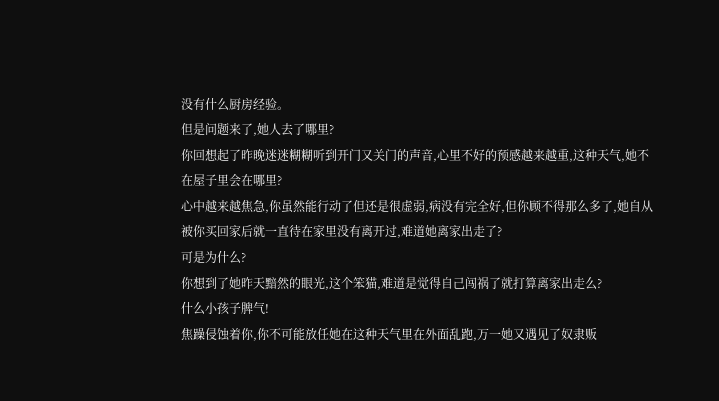没有什么厨房经验。
但是问题来了,她人去了哪里?
你回想起了昨晚迷迷糊糊听到开门又关门的声音,心里不好的预感越来越重,这种天气,她不在屋子里会在哪里?
心中越来越焦急,你虽然能行动了但还是很虚弱,病没有完全好,但你顾不得那么多了,她自从被你买回家后就一直待在家里没有离开过,难道她离家出走了?
可是为什么?
你想到了她昨天黯然的眼光,这个笨猫,难道是觉得自己闯祸了就打算离家出走么?
什么小孩子脾气!
焦躁侵蚀着你,你不可能放任她在这种天气里在外面乱跑,万一她又遇见了奴隶贩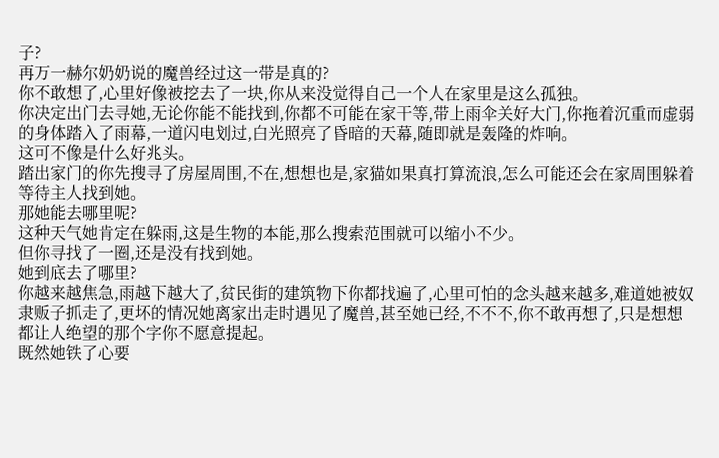子?
再万一赫尔奶奶说的魔兽经过这一带是真的?
你不敢想了,心里好像被挖去了一块,你从来没觉得自己一个人在家里是这么孤独。
你决定出门去寻她,无论你能不能找到,你都不可能在家干等,带上雨伞关好大门,你拖着沉重而虚弱的身体踏入了雨幕,一道闪电划过,白光照亮了昏暗的天幕,随即就是轰隆的炸响。
这可不像是什么好兆头。
踏出家门的你先搜寻了房屋周围,不在,想想也是,家猫如果真打算流浪,怎么可能还会在家周围躲着等待主人找到她。
那她能去哪里呢?
这种天气她肯定在躲雨,这是生物的本能,那么搜索范围就可以缩小不少。
但你寻找了一圈,还是没有找到她。
她到底去了哪里?
你越来越焦急,雨越下越大了,贫民街的建筑物下你都找遍了,心里可怕的念头越来越多,难道她被奴隶贩子抓走了,更坏的情况她离家出走时遇见了魔兽,甚至她已经,不不不,你不敢再想了,只是想想都让人绝望的那个字你不愿意提起。
既然她铁了心要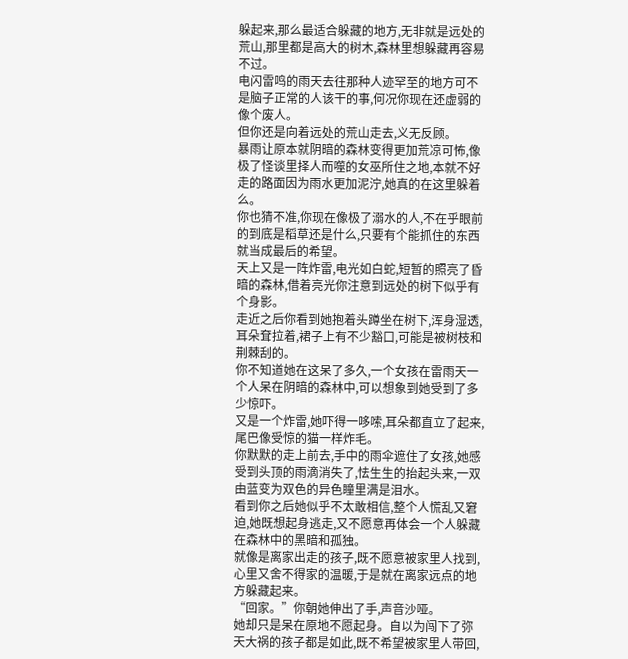躲起来,那么最适合躲藏的地方,无非就是远处的荒山,那里都是高大的树木,森林里想躲藏再容易不过。
电闪雷鸣的雨天去往那种人迹罕至的地方可不是脑子正常的人该干的事,何况你现在还虚弱的像个废人。
但你还是向着远处的荒山走去,义无反顾。
暴雨让原本就阴暗的森林变得更加荒凉可怖,像极了怪谈里择人而噬的女巫所住之地,本就不好走的路面因为雨水更加泥泞,她真的在这里躲着么。
你也猜不准,你现在像极了溺水的人,不在乎眼前的到底是稻草还是什么,只要有个能抓住的东西就当成最后的希望。
天上又是一阵炸雷,电光如白蛇,短暂的照亮了昏暗的森林,借着亮光你注意到远处的树下似乎有个身影。
走近之后你看到她抱着头蹲坐在树下,浑身湿透,耳朵耷拉着,裙子上有不少豁口,可能是被树枝和荆棘刮的。
你不知道她在这呆了多久,一个女孩在雷雨天一个人呆在阴暗的森林中,可以想象到她受到了多少惊吓。
又是一个炸雷,她吓得一哆嗦,耳朵都直立了起来,尾巴像受惊的猫一样炸毛。
你默默的走上前去,手中的雨伞遮住了女孩,她感受到头顶的雨滴消失了,怯生生的抬起头来,一双由蓝变为双色的异色瞳里满是泪水。
看到你之后她似乎不太敢相信,整个人慌乱又窘迫,她既想起身逃走,又不愿意再体会一个人躲藏在森林中的黑暗和孤独。
就像是离家出走的孩子,既不愿意被家里人找到,心里又舍不得家的温暖,于是就在离家远点的地方躲藏起来。
“回家。”你朝她伸出了手,声音沙哑。
她却只是呆在原地不愿起身。自以为闯下了弥天大祸的孩子都是如此,既不希望被家里人带回,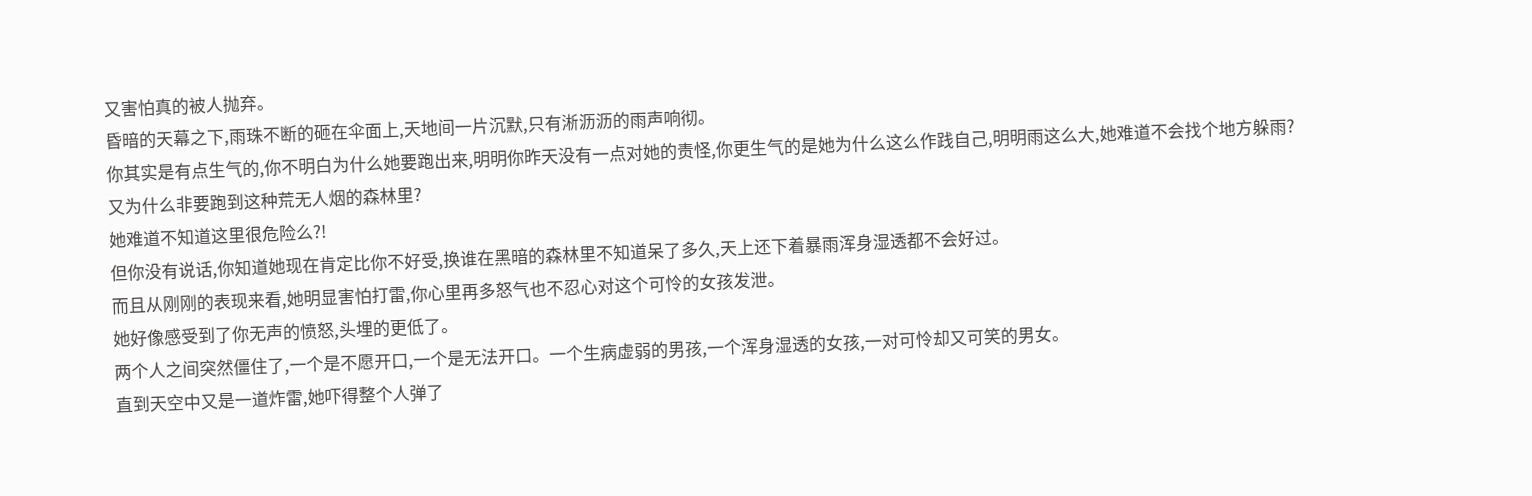又害怕真的被人抛弃。
昏暗的天幕之下,雨珠不断的砸在伞面上,天地间一片沉默,只有淅沥沥的雨声响彻。
你其实是有点生气的,你不明白为什么她要跑出来,明明你昨天没有一点对她的责怪,你更生气的是她为什么这么作践自己,明明雨这么大,她难道不会找个地方躲雨?
又为什么非要跑到这种荒无人烟的森林里?
她难道不知道这里很危险么?!
但你没有说话,你知道她现在肯定比你不好受,换谁在黑暗的森林里不知道呆了多久,天上还下着暴雨浑身湿透都不会好过。
而且从刚刚的表现来看,她明显害怕打雷,你心里再多怒气也不忍心对这个可怜的女孩发泄。
她好像感受到了你无声的愤怒,头埋的更低了。
两个人之间突然僵住了,一个是不愿开口,一个是无法开口。一个生病虚弱的男孩,一个浑身湿透的女孩,一对可怜却又可笑的男女。
直到天空中又是一道炸雷,她吓得整个人弹了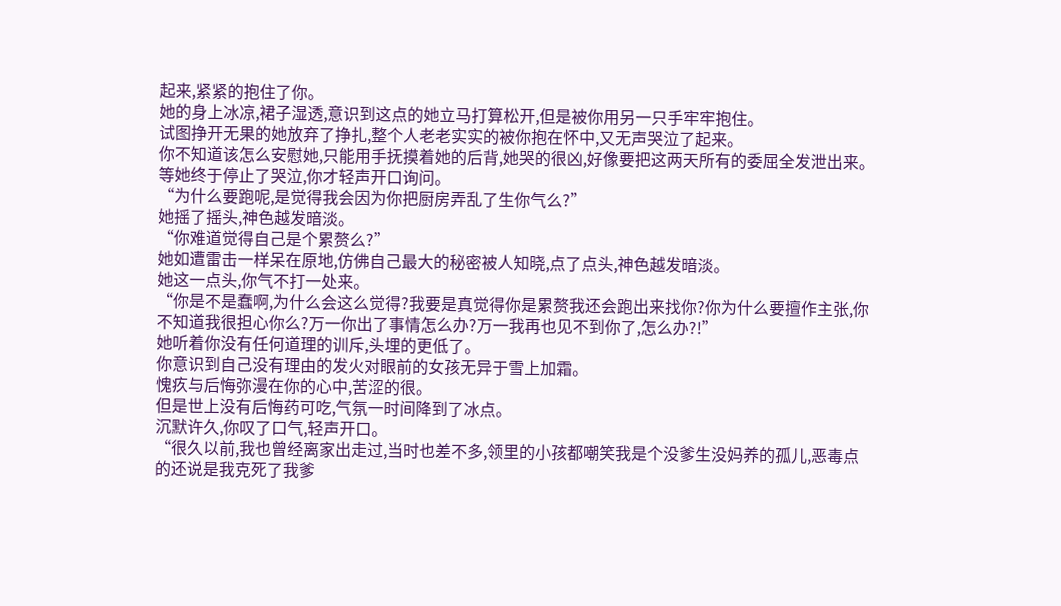起来,紧紧的抱住了你。
她的身上冰凉,裙子湿透,意识到这点的她立马打算松开,但是被你用另一只手牢牢抱住。
试图挣开无果的她放弃了挣扎,整个人老老实实的被你抱在怀中,又无声哭泣了起来。
你不知道该怎么安慰她,只能用手抚摸着她的后背,她哭的很凶,好像要把这两天所有的委屈全发泄出来。
等她终于停止了哭泣,你才轻声开口询问。
“为什么要跑呢,是觉得我会因为你把厨房弄乱了生你气么?”
她摇了摇头,神色越发暗淡。
“你难道觉得自己是个累赘么?”
她如遭雷击一样呆在原地,仿佛自己最大的秘密被人知晓,点了点头,神色越发暗淡。
她这一点头,你气不打一处来。
“你是不是蠢啊,为什么会这么觉得?我要是真觉得你是累赘我还会跑出来找你?你为什么要擅作主张,你不知道我很担心你么?万一你出了事情怎么办?万一我再也见不到你了,怎么办?!”
她听着你没有任何道理的训斥,头埋的更低了。
你意识到自己没有理由的发火对眼前的女孩无异于雪上加霜。
愧疚与后悔弥漫在你的心中,苦涩的很。
但是世上没有后悔药可吃,气氛一时间降到了冰点。
沉默许久,你叹了口气,轻声开口。
“很久以前,我也曾经离家出走过,当时也差不多,领里的小孩都嘲笑我是个没爹生没妈养的孤儿,恶毒点的还说是我克死了我爹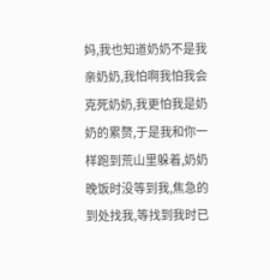妈,我也知道奶奶不是我亲奶奶,我怕啊我怕我会克死奶奶,我更怕我是奶奶的累赘,于是我和你一样跑到荒山里躲着,奶奶晚饭时没等到我,焦急的到处找我,等找到我时已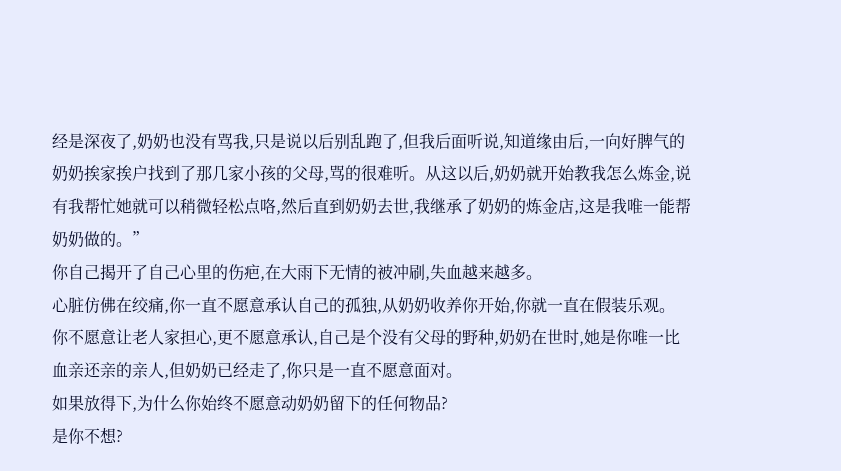经是深夜了,奶奶也没有骂我,只是说以后别乱跑了,但我后面听说,知道缘由后,一向好脾气的奶奶挨家挨户找到了那几家小孩的父母,骂的很难听。从这以后,奶奶就开始教我怎么炼金,说有我帮忙她就可以稍微轻松点咯,然后直到奶奶去世,我继承了奶奶的炼金店,这是我唯一能帮奶奶做的。”
你自己揭开了自己心里的伤疤,在大雨下无情的被冲刷,失血越来越多。
心脏仿佛在绞痛,你一直不愿意承认自己的孤独,从奶奶收养你开始,你就一直在假装乐观。
你不愿意让老人家担心,更不愿意承认,自己是个没有父母的野种,奶奶在世时,她是你唯一比血亲还亲的亲人,但奶奶已经走了,你只是一直不愿意面对。
如果放得下,为什么你始终不愿意动奶奶留下的任何物品?
是你不想?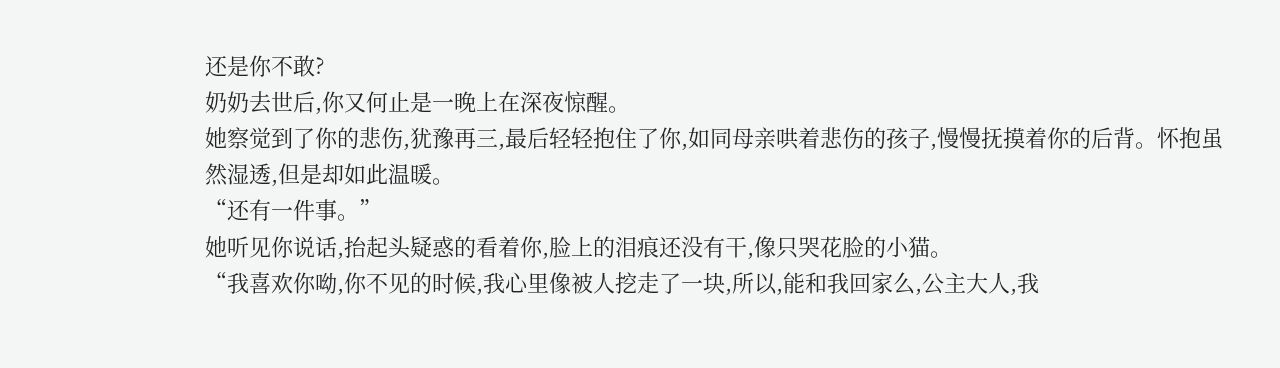还是你不敢?
奶奶去世后,你又何止是一晚上在深夜惊醒。
她察觉到了你的悲伤,犹豫再三,最后轻轻抱住了你,如同母亲哄着悲伤的孩子,慢慢抚摸着你的后背。怀抱虽然湿透,但是却如此温暖。
“还有一件事。”
她听见你说话,抬起头疑惑的看着你,脸上的泪痕还没有干,像只哭花脸的小猫。
“我喜欢你呦,你不见的时候,我心里像被人挖走了一块,所以,能和我回家么,公主大人,我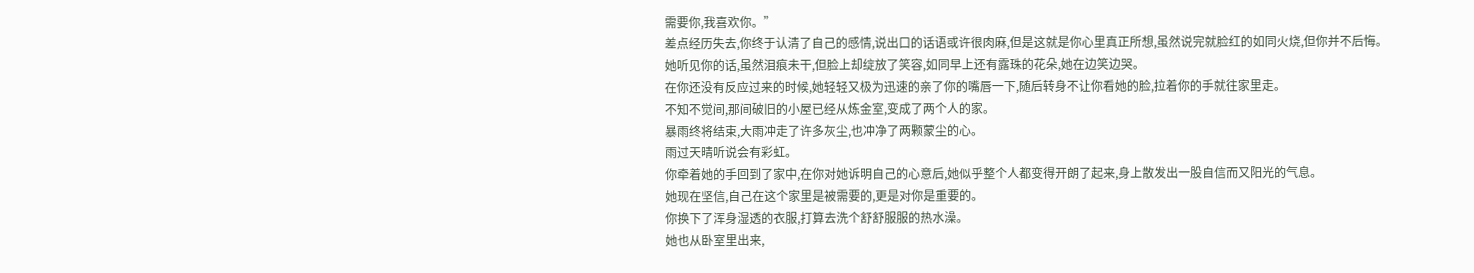需要你,我喜欢你。”
差点经历失去,你终于认清了自己的感情,说出口的话语或许很肉麻,但是这就是你心里真正所想,虽然说完就脸红的如同火烧,但你并不后悔。
她听见你的话,虽然泪痕未干,但脸上却绽放了笑容,如同早上还有露珠的花朵,她在边笑边哭。
在你还没有反应过来的时候,她轻轻又极为迅速的亲了你的嘴唇一下,随后转身不让你看她的脸,拉着你的手就往家里走。
不知不觉间,那间破旧的小屋已经从炼金室,变成了两个人的家。
暴雨终将结束,大雨冲走了许多灰尘,也冲净了两颗蒙尘的心。
雨过天晴听说会有彩虹。
你牵着她的手回到了家中,在你对她诉明自己的心意后,她似乎整个人都变得开朗了起来,身上散发出一股自信而又阳光的气息。
她现在坚信,自己在这个家里是被需要的,更是对你是重要的。
你换下了浑身湿透的衣服,打算去洗个舒舒服服的热水澡。
她也从卧室里出来,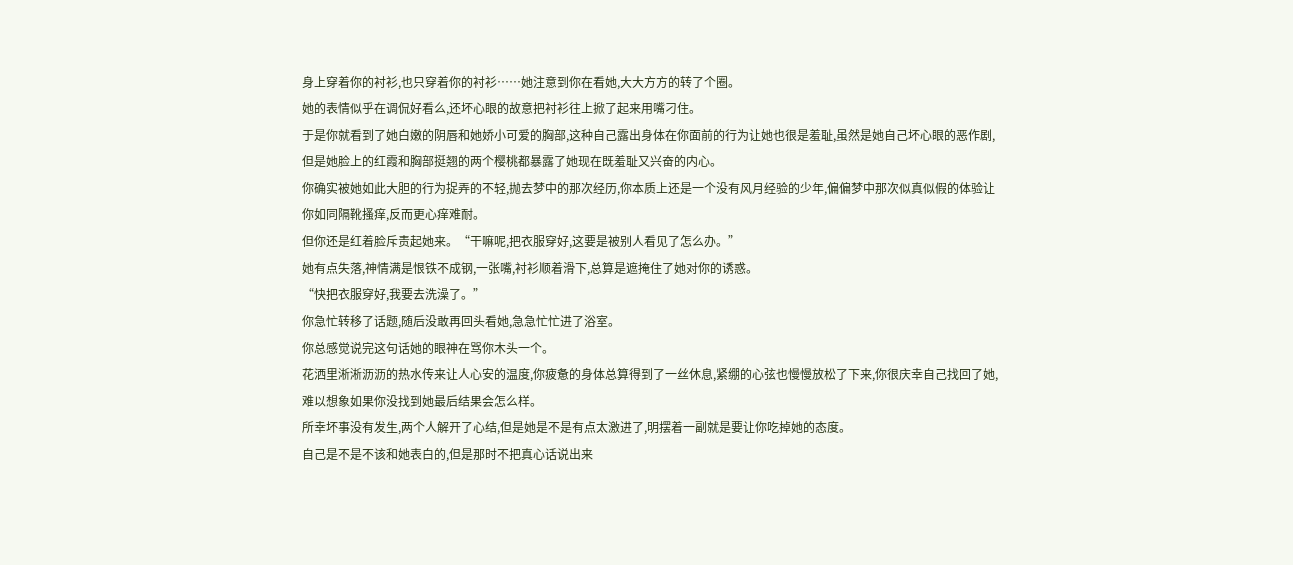身上穿着你的衬衫,也只穿着你的衬衫……她注意到你在看她,大大方方的转了个圈。
她的表情似乎在调侃好看么,还坏心眼的故意把衬衫往上掀了起来用嘴刁住。
于是你就看到了她白嫩的阴唇和她娇小可爱的胸部,这种自己露出身体在你面前的行为让她也很是羞耻,虽然是她自己坏心眼的恶作剧,但是她脸上的红霞和胸部挺翘的两个樱桃都暴露了她现在既羞耻又兴奋的内心。
你确实被她如此大胆的行为捉弄的不轻,抛去梦中的那次经历,你本质上还是一个没有风月经验的少年,偏偏梦中那次似真似假的体验让你如同隔靴搔痒,反而更心痒难耐。
但你还是红着脸斥责起她来。“干嘛呢,把衣服穿好,这要是被别人看见了怎么办。”
她有点失落,神情满是恨铁不成钢,一张嘴,衬衫顺着滑下,总算是遮掩住了她对你的诱惑。
“快把衣服穿好,我要去洗澡了。”
你急忙转移了话题,随后没敢再回头看她,急急忙忙进了浴室。
你总感觉说完这句话她的眼神在骂你木头一个。
花洒里淅淅沥沥的热水传来让人心安的温度,你疲惫的身体总算得到了一丝休息,紧绷的心弦也慢慢放松了下来,你很庆幸自己找回了她,难以想象如果你没找到她最后结果会怎么样。
所幸坏事没有发生,两个人解开了心结,但是她是不是有点太激进了,明摆着一副就是要让你吃掉她的态度。
自己是不是不该和她表白的,但是那时不把真心话说出来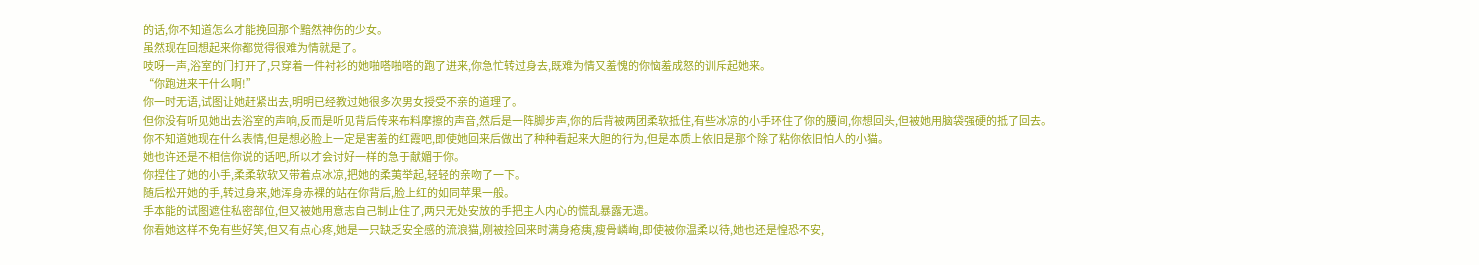的话,你不知道怎么才能挽回那个黯然神伤的少女。
虽然现在回想起来你都觉得很难为情就是了。
吱呀一声,浴室的门打开了,只穿着一件衬衫的她啪嗒啪嗒的跑了进来,你急忙转过身去,既难为情又羞愧的你恼羞成怒的训斥起她来。
“你跑进来干什么啊!”
你一时无语,试图让她赶紧出去,明明已经教过她很多次男女授受不亲的道理了。
但你没有听见她出去浴室的声响,反而是听见背后传来布料摩擦的声音,然后是一阵脚步声,你的后背被两团柔软抵住,有些冰凉的小手环住了你的腰间,你想回头,但被她用脑袋强硬的抵了回去。
你不知道她现在什么表情,但是想必脸上一定是害羞的红霞吧,即使她回来后做出了种种看起来大胆的行为,但是本质上依旧是那个除了粘你依旧怕人的小猫。
她也许还是不相信你说的话吧,所以才会讨好一样的急于献媚于你。
你捏住了她的小手,柔柔软软又带着点冰凉,把她的柔荑举起,轻轻的亲吻了一下。
随后松开她的手,转过身来,她浑身赤裸的站在你背后,脸上红的如同苹果一般。
手本能的试图遮住私密部位,但又被她用意志自己制止住了,两只无处安放的手把主人内心的慌乱暴露无遗。
你看她这样不免有些好笑,但又有点心疼,她是一只缺乏安全感的流浪猫,刚被捡回来时满身疮痍,瘦骨嶙峋,即使被你温柔以待,她也还是惶恐不安,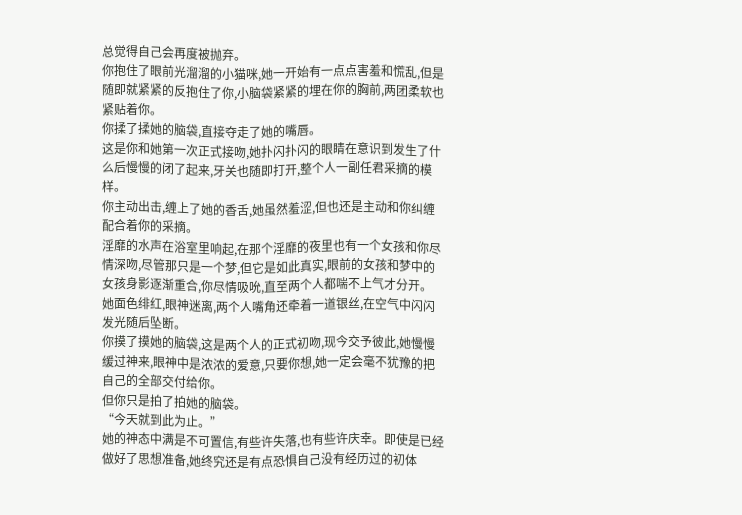总觉得自己会再度被抛弃。
你抱住了眼前光溜溜的小猫咪,她一开始有一点点害羞和慌乱,但是随即就紧紧的反抱住了你,小脑袋紧紧的埋在你的胸前,两团柔软也紧贴着你。
你揉了揉她的脑袋,直接夺走了她的嘴唇。
这是你和她第一次正式接吻,她扑闪扑闪的眼睛在意识到发生了什么后慢慢的闭了起来,牙关也随即打开,整个人一副任君采摘的模样。
你主动出击,缠上了她的香舌,她虽然羞涩,但也还是主动和你纠缠配合着你的采摘。
淫靡的水声在浴室里响起,在那个淫靡的夜里也有一个女孩和你尽情深吻,尽管那只是一个梦,但它是如此真实,眼前的女孩和梦中的女孩身影逐渐重合,你尽情吸吮,直至两个人都喘不上气才分开。
她面色绯红,眼神迷离,两个人嘴角还牵着一道银丝,在空气中闪闪发光随后坠断。
你摸了摸她的脑袋,这是两个人的正式初吻,现今交予彼此,她慢慢缓过神来,眼神中是浓浓的爱意,只要你想,她一定会毫不犹豫的把自己的全部交付给你。
但你只是拍了拍她的脑袋。
“今天就到此为止。”
她的神态中满是不可置信,有些许失落,也有些许庆幸。即使是已经做好了思想准备,她终究还是有点恐惧自己没有经历过的初体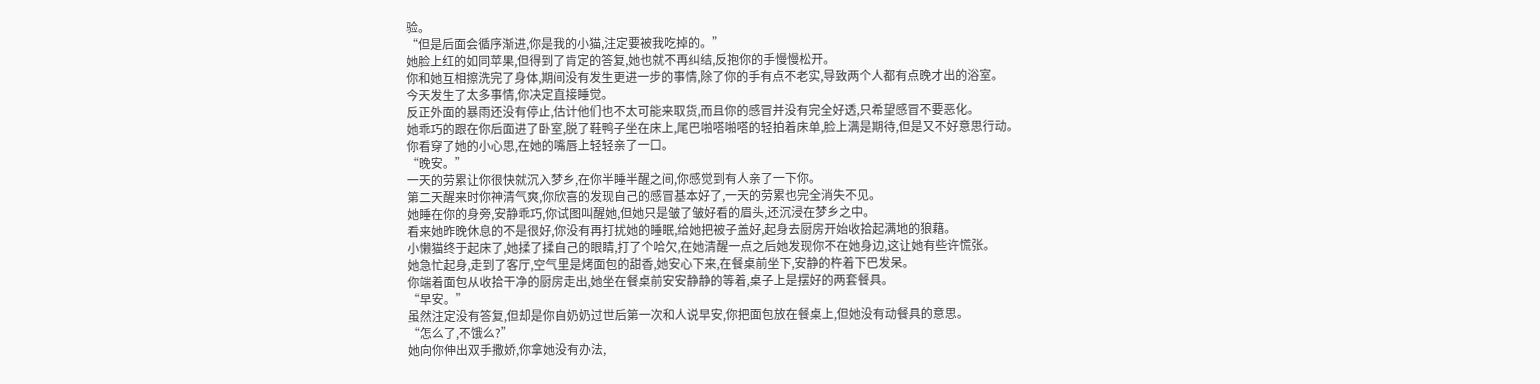验。
“但是后面会循序渐进,你是我的小猫,注定要被我吃掉的。”
她脸上红的如同苹果,但得到了肯定的答复,她也就不再纠结,反抱你的手慢慢松开。
你和她互相擦洗完了身体,期间没有发生更进一步的事情,除了你的手有点不老实,导致两个人都有点晚才出的浴室。
今天发生了太多事情,你决定直接睡觉。
反正外面的暴雨还没有停止,估计他们也不太可能来取货,而且你的感冒并没有完全好透,只希望感冒不要恶化。
她乖巧的跟在你后面进了卧室,脱了鞋鸭子坐在床上,尾巴啪嗒啪嗒的轻拍着床单,脸上满是期待,但是又不好意思行动。
你看穿了她的小心思,在她的嘴唇上轻轻亲了一口。
“晚安。”
一天的劳累让你很快就沉入梦乡,在你半睡半醒之间,你感觉到有人亲了一下你。
第二天醒来时你神清气爽,你欣喜的发现自己的感冒基本好了,一天的劳累也完全消失不见。
她睡在你的身旁,安静乖巧,你试图叫醒她,但她只是皱了皱好看的眉头,还沉浸在梦乡之中。
看来她昨晚休息的不是很好,你没有再打扰她的睡眠,给她把被子盖好,起身去厨房开始收拾起满地的狼藉。
小懒猫终于起床了,她揉了揉自己的眼睛,打了个哈欠,在她清醒一点之后她发现你不在她身边,这让她有些许慌张。
她急忙起身,走到了客厅,空气里是烤面包的甜香,她安心下来,在餐桌前坐下,安静的杵着下巴发呆。
你端着面包从收拾干净的厨房走出,她坐在餐桌前安安静静的等着,桌子上是摆好的两套餐具。
“早安。”
虽然注定没有答复,但却是你自奶奶过世后第一次和人说早安,你把面包放在餐桌上,但她没有动餐具的意思。
“怎么了,不饿么?”
她向你伸出双手撒娇,你拿她没有办法,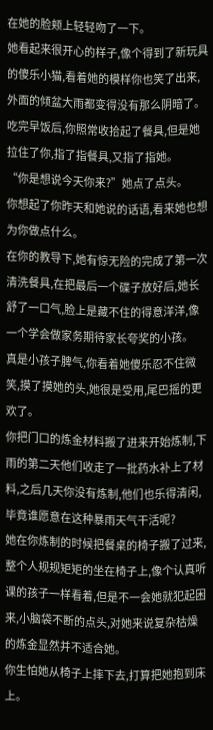在她的脸颊上轻轻吻了一下。
她看起来很开心的样子,像个得到了新玩具的傻乐小猫,看着她的模样你也笑了出来,外面的倾盆大雨都变得没有那么阴暗了。
吃完早饭后,你照常收拾起了餐具,但是她拉住了你,指了指餐具,又指了指她。
“你是想说今天你来?”她点了点头。
你想起了你昨天和她说的话语,看来她也想为你做点什么。
在你的教导下,她有惊无险的完成了第一次清洗餐具,在把最后一个碟子放好后,她长舒了一口气,脸上是藏不住的得意洋洋,像一个学会做家务期待家长夸奖的小孩。
真是小孩子脾气,你看着她傻乐忍不住微笑,摸了摸她的头,她很是受用,尾巴摇的更欢了。
你把门口的炼金材料搬了进来开始炼制,下雨的第二天他们收走了一批药水补上了材料,之后几天你没有炼制,他们也乐得清闲,毕竟谁愿意在这种暴雨天气干活呢?
她在你炼制的时候把餐桌的椅子搬了过来,整个人规规矩矩的坐在椅子上,像个认真听课的孩子一样看着,但是不一会她就犯起困来,小脑袋不断的点头,对她来说复杂枯燥的炼金显然并不适合她。
你生怕她从椅子上摔下去,打算把她抱到床上。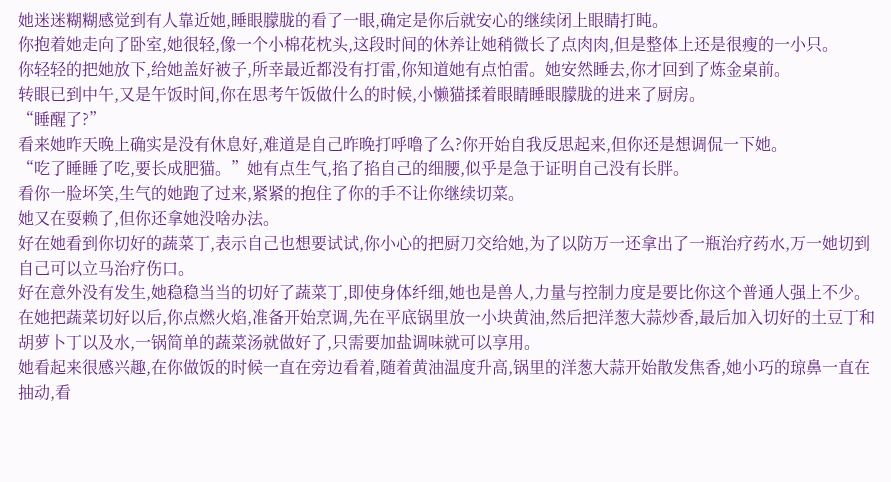她迷迷糊糊感觉到有人靠近她,睡眼朦胧的看了一眼,确定是你后就安心的继续闭上眼睛打盹。
你抱着她走向了卧室,她很轻,像一个小棉花枕头,这段时间的休养让她稍微长了点肉肉,但是整体上还是很瘦的一小只。
你轻轻的把她放下,给她盖好被子,所幸最近都没有打雷,你知道她有点怕雷。她安然睡去,你才回到了炼金桌前。
转眼已到中午,又是午饭时间,你在思考午饭做什么的时候,小懒猫揉着眼睛睡眼朦胧的进来了厨房。
“睡醒了?”
看来她昨天晚上确实是没有休息好,难道是自己昨晚打呼噜了么?你开始自我反思起来,但你还是想调侃一下她。
“吃了睡睡了吃,要长成肥猫。”她有点生气,掐了掐自己的细腰,似乎是急于证明自己没有长胖。
看你一脸坏笑,生气的她跑了过来,紧紧的抱住了你的手不让你继续切菜。
她又在耍赖了,但你还拿她没啥办法。
好在她看到你切好的蔬菜丁,表示自己也想要试试,你小心的把厨刀交给她,为了以防万一还拿出了一瓶治疗药水,万一她切到自己可以立马治疗伤口。
好在意外没有发生,她稳稳当当的切好了蔬菜丁,即使身体纤细,她也是兽人,力量与控制力度是要比你这个普通人强上不少。
在她把蔬菜切好以后,你点燃火焰,准备开始烹调,先在平底锅里放一小块黄油,然后把洋葱大蒜炒香,最后加入切好的土豆丁和胡萝卜丁以及水,一锅简单的蔬菜汤就做好了,只需要加盐调味就可以享用。
她看起来很感兴趣,在你做饭的时候一直在旁边看着,随着黄油温度升高,锅里的洋葱大蒜开始散发焦香,她小巧的琼鼻一直在抽动,看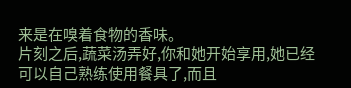来是在嗅着食物的香味。
片刻之后,蔬菜汤弄好,你和她开始享用,她已经可以自己熟练使用餐具了,而且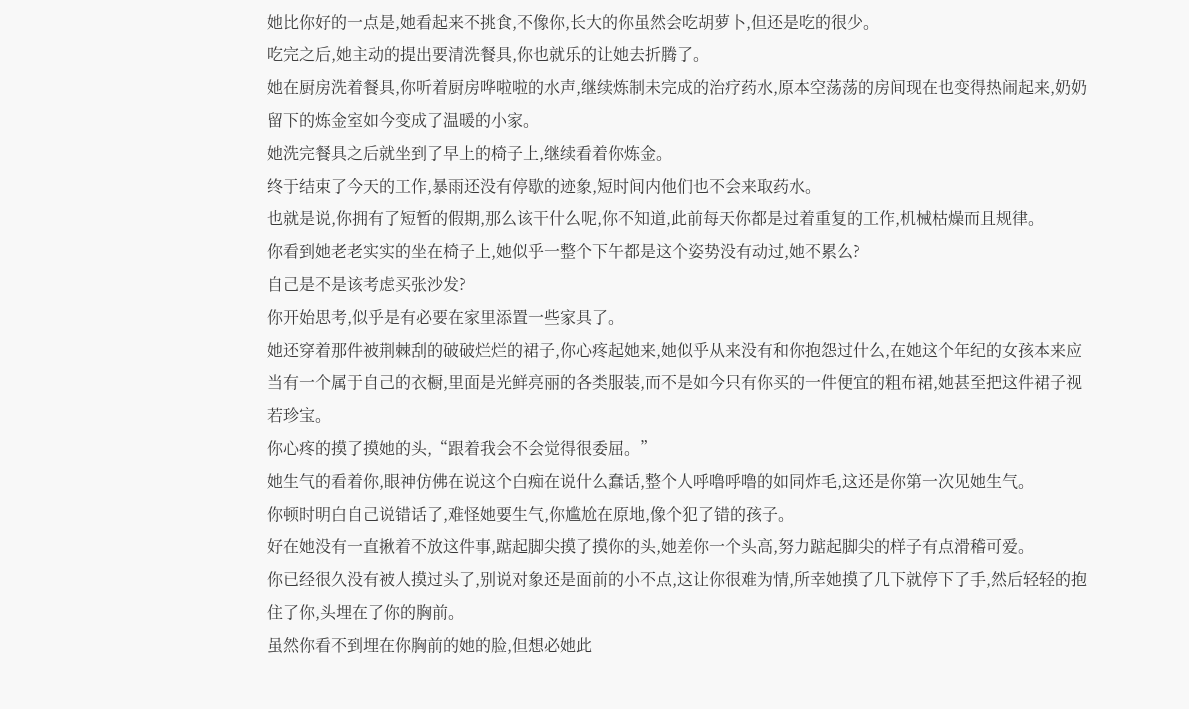她比你好的一点是,她看起来不挑食,不像你,长大的你虽然会吃胡萝卜,但还是吃的很少。
吃完之后,她主动的提出要清洗餐具,你也就乐的让她去折腾了。
她在厨房洗着餐具,你听着厨房哗啦啦的水声,继续炼制未完成的治疗药水,原本空荡荡的房间现在也变得热闹起来,奶奶留下的炼金室如今变成了温暖的小家。
她洗完餐具之后就坐到了早上的椅子上,继续看着你炼金。
终于结束了今天的工作,暴雨还没有停歇的迹象,短时间内他们也不会来取药水。
也就是说,你拥有了短暂的假期,那么该干什么呢,你不知道,此前每天你都是过着重复的工作,机械枯燥而且规律。
你看到她老老实实的坐在椅子上,她似乎一整个下午都是这个姿势没有动过,她不累么?
自己是不是该考虑买张沙发?
你开始思考,似乎是有必要在家里添置一些家具了。
她还穿着那件被荆棘刮的破破烂烂的裙子,你心疼起她来,她似乎从来没有和你抱怨过什么,在她这个年纪的女孩本来应当有一个属于自己的衣橱,里面是光鲜亮丽的各类服装,而不是如今只有你买的一件便宜的粗布裙,她甚至把这件裙子视若珍宝。
你心疼的摸了摸她的头,“跟着我会不会觉得很委屈。”
她生气的看着你,眼神仿佛在说这个白痴在说什么蠢话,整个人呼噜呼噜的如同炸毛,这还是你第一次见她生气。
你顿时明白自己说错话了,难怪她要生气,你尴尬在原地,像个犯了错的孩子。
好在她没有一直揪着不放这件事,踮起脚尖摸了摸你的头,她差你一个头高,努力踮起脚尖的样子有点滑稽可爱。
你已经很久没有被人摸过头了,别说对象还是面前的小不点,这让你很难为情,所幸她摸了几下就停下了手,然后轻轻的抱住了你,头埋在了你的胸前。
虽然你看不到埋在你胸前的她的脸,但想必她此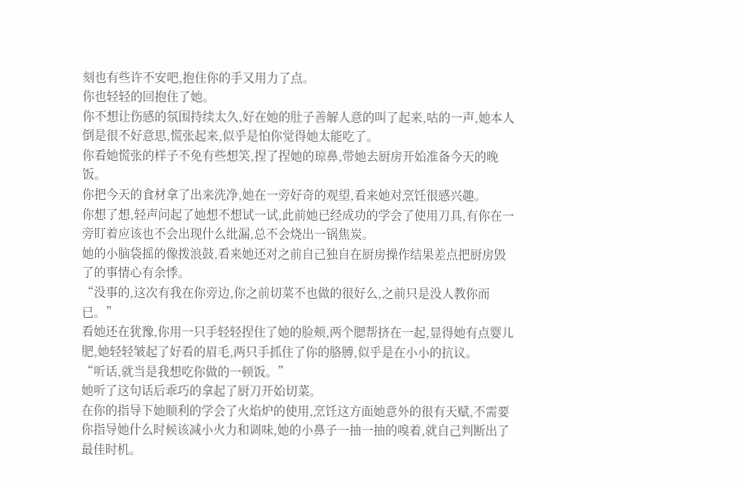刻也有些许不安吧,抱住你的手又用力了点。
你也轻轻的回抱住了她。
你不想让伤感的氛围持续太久,好在她的肚子善解人意的叫了起来,咕的一声,她本人倒是很不好意思,慌张起来,似乎是怕你觉得她太能吃了。
你看她慌张的样子不免有些想笑,捏了捏她的琼鼻,带她去厨房开始准备今天的晚饭。
你把今天的食材拿了出来洗净,她在一旁好奇的观望,看来她对烹饪很感兴趣。
你想了想,轻声问起了她想不想试一试,此前她已经成功的学会了使用刀具,有你在一旁盯着应该也不会出现什么纰漏,总不会烧出一锅焦炭。
她的小脑袋摇的像拨浪鼓,看来她还对之前自己独自在厨房操作结果差点把厨房毁了的事情心有余悸。
“没事的,这次有我在你旁边,你之前切菜不也做的很好么,之前只是没人教你而已。”
看她还在犹豫,你用一只手轻轻捏住了她的脸颊,两个腮帮挤在一起,显得她有点婴儿肥,她轻轻皱起了好看的眉毛,两只手抓住了你的胳膊,似乎是在小小的抗议。
“听话,就当是我想吃你做的一顿饭。”
她听了这句话后乖巧的拿起了厨刀开始切菜。
在你的指导下她顺利的学会了火焰炉的使用,烹饪这方面她意外的很有天赋,不需要你指导她什么时候该减小火力和调味,她的小鼻子一抽一抽的嗅着,就自己判断出了最佳时机。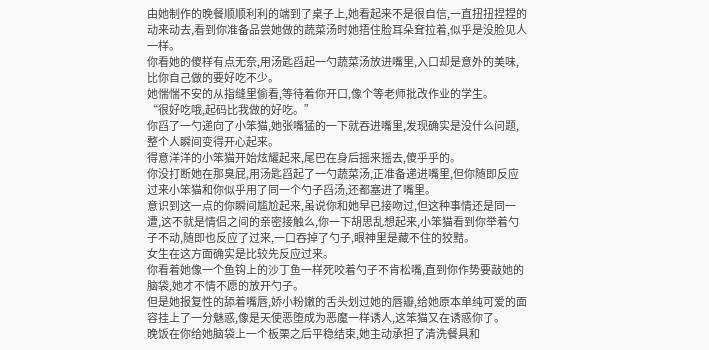由她制作的晚餐顺顺利利的端到了桌子上,她看起来不是很自信,一直扭扭捏捏的动来动去,看到你准备品尝她做的蔬菜汤时她捂住脸耳朵耷拉着,似乎是没脸见人一样。
你看她的傻样有点无奈,用汤匙舀起一勺蔬菜汤放进嘴里,入口却是意外的美味,比你自己做的要好吃不少。
她惴惴不安的从指缝里偷看,等待着你开口,像个等老师批改作业的学生。
“很好吃哦,起码比我做的好吃。”
你舀了一勺递向了小笨猫,她张嘴猛的一下就吞进嘴里,发现确实是没什么问题,整个人瞬间变得开心起来。
得意洋洋的小笨猫开始炫耀起来,尾巴在身后摇来摇去,傻乎乎的。
你没打断她在那臭屁,用汤匙舀起了一勺蔬菜汤,正准备递进嘴里,但你随即反应过来小笨猫和你似乎用了同一个勺子舀汤,还都塞进了嘴里。
意识到这一点的你瞬间尴尬起来,虽说你和她早已接吻过,但这种事情还是同一遭,这不就是情侣之间的亲密接触么,你一下胡思乱想起来,小笨猫看到你举着勺子不动,随即也反应了过来,一口吞掉了勺子,眼神里是藏不住的狡黠。
女生在这方面确实是比较先反应过来。
你看着她像一个鱼钩上的沙丁鱼一样死咬着勺子不肯松嘴,直到你作势要敲她的脑袋,她才不情不愿的放开勺子。
但是她报复性的舔着嘴唇,娇小粉嫩的舌头划过她的唇瓣,给她原本单纯可爱的面容挂上了一分魅惑,像是天使恶堕成为恶魔一样诱人,这笨猫又在诱惑你了。
晚饭在你给她脑袋上一个板栗之后平稳结束,她主动承担了清洗餐具和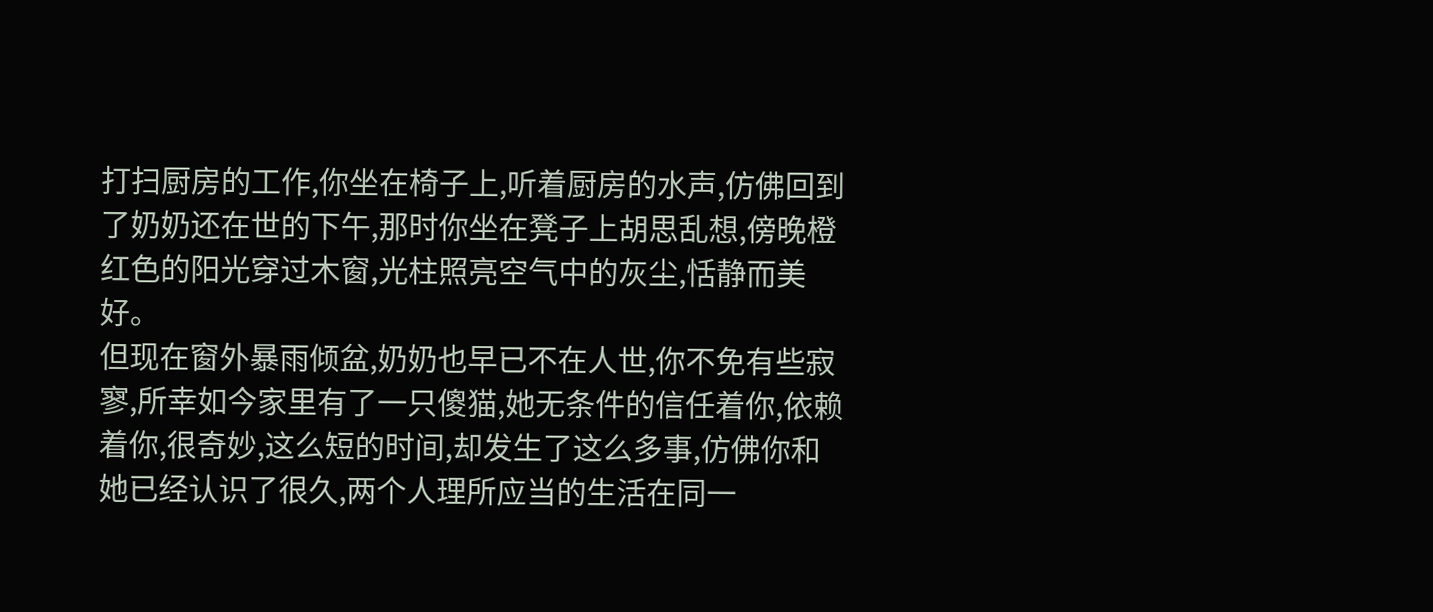打扫厨房的工作,你坐在椅子上,听着厨房的水声,仿佛回到了奶奶还在世的下午,那时你坐在凳子上胡思乱想,傍晚橙红色的阳光穿过木窗,光柱照亮空气中的灰尘,恬静而美好。
但现在窗外暴雨倾盆,奶奶也早已不在人世,你不免有些寂寥,所幸如今家里有了一只傻猫,她无条件的信任着你,依赖着你,很奇妙,这么短的时间,却发生了这么多事,仿佛你和她已经认识了很久,两个人理所应当的生活在同一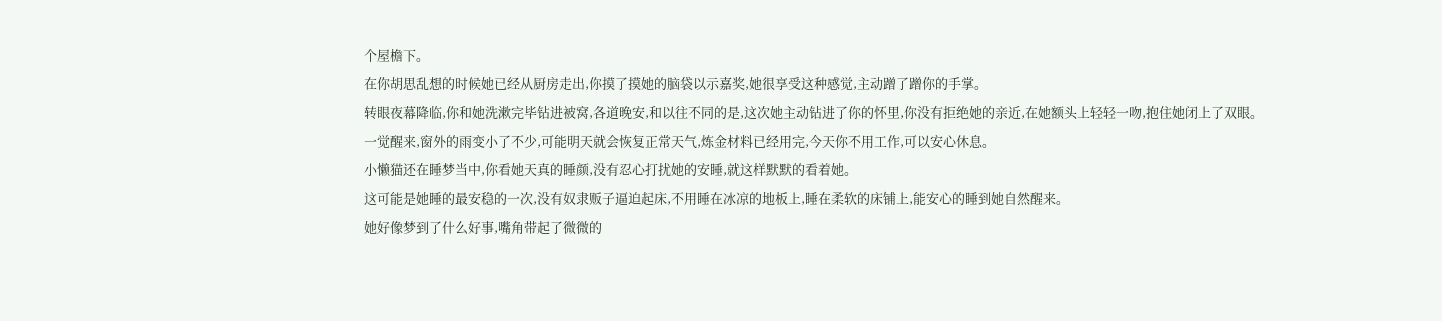个屋檐下。
在你胡思乱想的时候她已经从厨房走出,你摸了摸她的脑袋以示嘉奖,她很享受这种感觉,主动蹭了蹭你的手掌。
转眼夜幕降临,你和她洗漱完毕钻进被窝,各道晚安,和以往不同的是,这次她主动钻进了你的怀里,你没有拒绝她的亲近,在她额头上轻轻一吻,抱住她闭上了双眼。
一觉醒来,窗外的雨变小了不少,可能明天就会恢复正常天气,炼金材料已经用完,今天你不用工作,可以安心休息。
小懒猫还在睡梦当中,你看她天真的睡颜,没有忍心打扰她的安睡,就这样默默的看着她。
这可能是她睡的最安稳的一次,没有奴隶贩子逼迫起床,不用睡在冰凉的地板上,睡在柔软的床铺上,能安心的睡到她自然醒来。
她好像梦到了什么好事,嘴角带起了微微的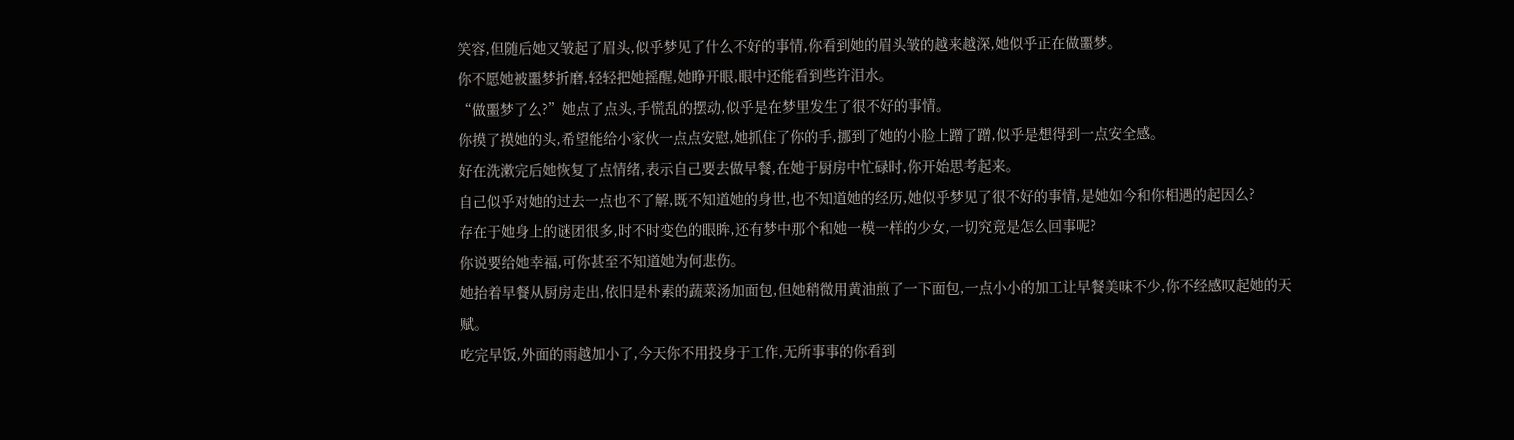笑容,但随后她又皱起了眉头,似乎梦见了什么不好的事情,你看到她的眉头皱的越来越深,她似乎正在做噩梦。
你不愿她被噩梦折磨,轻轻把她摇醒,她睁开眼,眼中还能看到些许泪水。
“做噩梦了么?”她点了点头,手慌乱的摆动,似乎是在梦里发生了很不好的事情。
你摸了摸她的头,希望能给小家伙一点点安慰,她抓住了你的手,挪到了她的小脸上蹭了蹭,似乎是想得到一点安全感。
好在洗漱完后她恢复了点情绪,表示自己要去做早餐,在她于厨房中忙碌时,你开始思考起来。
自己似乎对她的过去一点也不了解,既不知道她的身世,也不知道她的经历,她似乎梦见了很不好的事情,是她如今和你相遇的起因么?
存在于她身上的谜团很多,时不时变色的眼眸,还有梦中那个和她一模一样的少女,一切究竟是怎么回事呢?
你说要给她幸福,可你甚至不知道她为何悲伤。
她抬着早餐从厨房走出,依旧是朴素的蔬菜汤加面包,但她稍微用黄油煎了一下面包,一点小小的加工让早餐美味不少,你不经感叹起她的天赋。
吃完早饭,外面的雨越加小了,今天你不用投身于工作,无所事事的你看到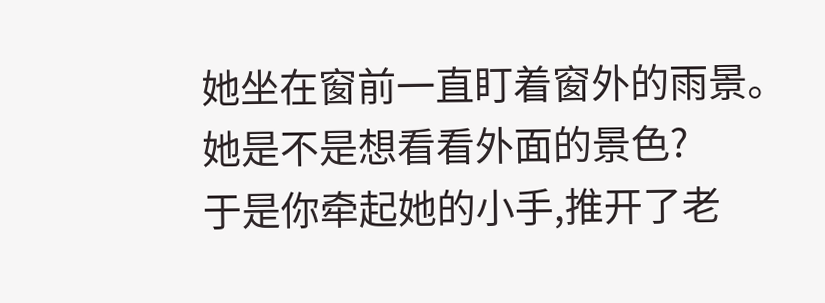她坐在窗前一直盯着窗外的雨景。
她是不是想看看外面的景色?
于是你牵起她的小手,推开了老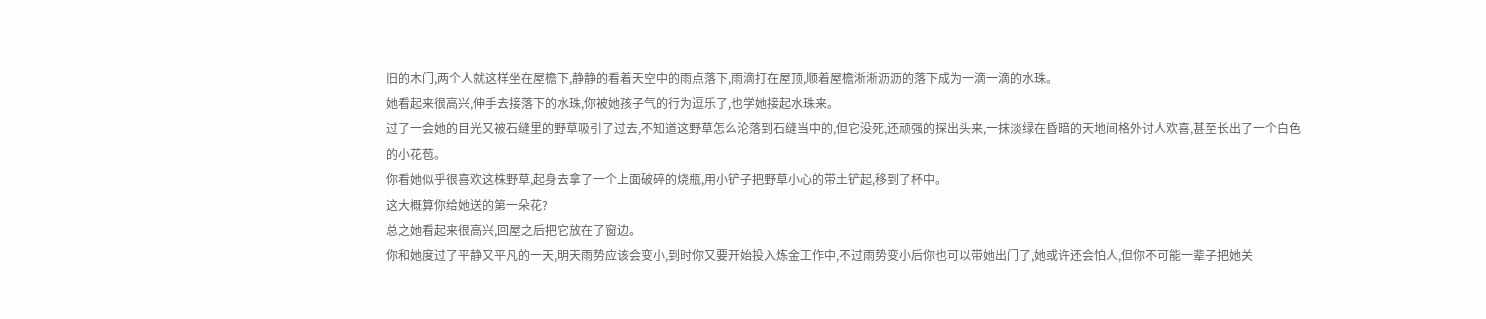旧的木门,两个人就这样坐在屋檐下,静静的看着天空中的雨点落下,雨滴打在屋顶,顺着屋檐淅淅沥沥的落下成为一滴一滴的水珠。
她看起来很高兴,伸手去接落下的水珠,你被她孩子气的行为逗乐了,也学她接起水珠来。
过了一会她的目光又被石缝里的野草吸引了过去,不知道这野草怎么沦落到石缝当中的,但它没死,还顽强的探出头来,一抹淡绿在昏暗的天地间格外讨人欢喜,甚至长出了一个白色的小花苞。
你看她似乎很喜欢这株野草,起身去拿了一个上面破碎的烧瓶,用小铲子把野草小心的带土铲起,移到了杯中。
这大概算你给她送的第一朵花?
总之她看起来很高兴,回屋之后把它放在了窗边。
你和她度过了平静又平凡的一天,明天雨势应该会变小,到时你又要开始投入炼金工作中,不过雨势变小后你也可以带她出门了,她或许还会怕人,但你不可能一辈子把她关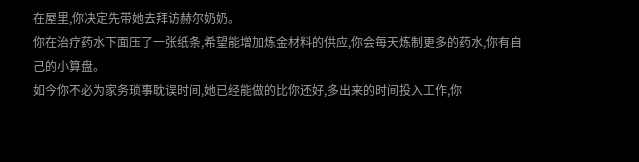在屋里,你决定先带她去拜访赫尔奶奶。
你在治疗药水下面压了一张纸条,希望能增加炼金材料的供应,你会每天炼制更多的药水,你有自己的小算盘。
如今你不必为家务琐事耽误时间,她已经能做的比你还好,多出来的时间投入工作,你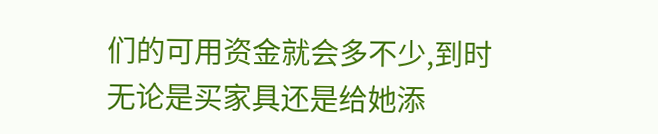们的可用资金就会多不少,到时无论是买家具还是给她添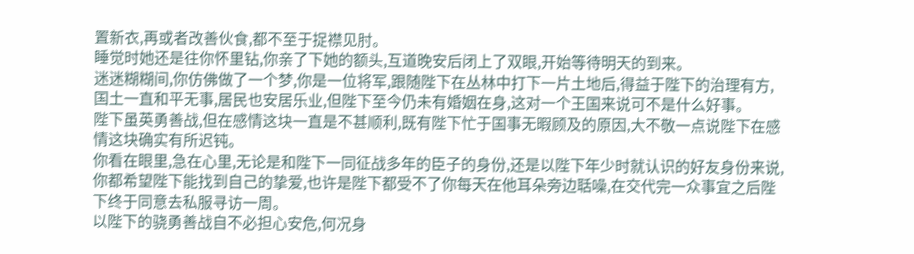置新衣,再或者改善伙食,都不至于捉襟见肘。
睡觉时她还是往你怀里钻,你亲了下她的额头,互道晚安后闭上了双眼,开始等待明天的到来。
迷迷糊糊间,你仿佛做了一个梦,你是一位将军,跟随陛下在丛林中打下一片土地后,得益于陛下的治理有方,国土一直和平无事,居民也安居乐业,但陛下至今仍未有婚姻在身,这对一个王国来说可不是什么好事。
陛下虽英勇善战,但在感情这块一直是不甚顺利,既有陛下忙于国事无暇顾及的原因,大不敬一点说陛下在感情这块确实有所迟钝。
你看在眼里,急在心里,无论是和陛下一同征战多年的臣子的身份,还是以陛下年少时就认识的好友身份来说,你都希望陛下能找到自己的挚爱,也许是陛下都受不了你每天在他耳朵旁边聒噪,在交代完一众事宜之后陛下终于同意去私服寻访一周。
以陛下的骁勇善战自不必担心安危,何况身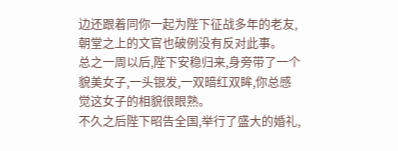边还跟着同你一起为陛下征战多年的老友,朝堂之上的文官也破例没有反对此事。
总之一周以后,陛下安稳归来,身旁带了一个貌美女子,一头银发,一双暗红双眸,你总感觉这女子的相貌很眼熟。
不久之后陛下昭告全国,举行了盛大的婚礼,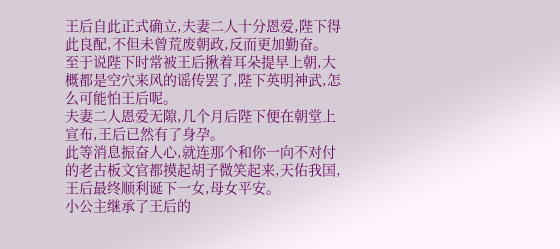王后自此正式确立,夫妻二人十分恩爱,陛下得此良配,不但未曾荒废朝政,反而更加勤奋。
至于说陛下时常被王后揪着耳朵提早上朝,大概都是空穴来风的谣传罢了,陛下英明神武,怎么可能怕王后呢。
夫妻二人恩爱无隙,几个月后陛下便在朝堂上宣布,王后已然有了身孕。
此等消息振奋人心,就连那个和你一向不对付的老古板文官都摸起胡子微笑起来,天佑我国,王后最终顺利诞下一女,母女平安。
小公主继承了王后的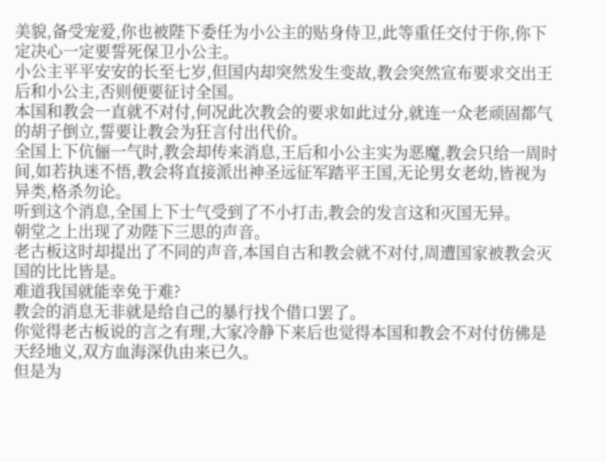美貌,备受宠爱,你也被陛下委任为小公主的贴身侍卫,此等重任交付于你,你下定决心一定要誓死保卫小公主。
小公主平平安安的长至七岁,但国内却突然发生变故,教会突然宣布要求交出王后和小公主,否则便要征讨全国。
本国和教会一直就不对付,何况此次教会的要求如此过分,就连一众老顽固都气的胡子倒立,誓要让教会为狂言付出代价。
全国上下伉俪一气时,教会却传来消息,王后和小公主实为恶魔,教会只给一周时间,如若执迷不悟,教会将直接派出神圣远征军踏平王国,无论男女老幼,皆视为异类,格杀勿论。
听到这个消息,全国上下士气受到了不小打击,教会的发言这和灭国无异。
朝堂之上出现了劝陛下三思的声音。
老古板这时却提出了不同的声音,本国自古和教会就不对付,周遭国家被教会灭国的比比皆是。
难道我国就能幸免于难?
教会的消息无非就是给自己的暴行找个借口罢了。
你觉得老古板说的言之有理,大家冷静下来后也觉得本国和教会不对付仿佛是天经地义,双方血海深仇由来已久。
但是为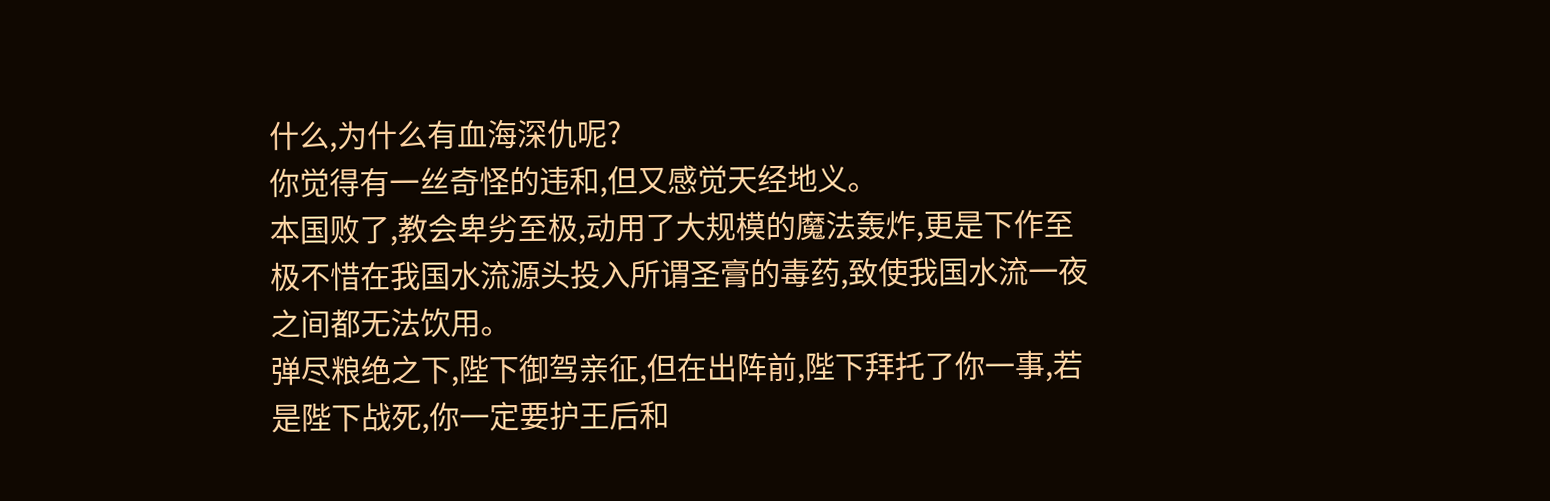什么,为什么有血海深仇呢?
你觉得有一丝奇怪的违和,但又感觉天经地义。
本国败了,教会卑劣至极,动用了大规模的魔法轰炸,更是下作至极不惜在我国水流源头投入所谓圣膏的毒药,致使我国水流一夜之间都无法饮用。
弹尽粮绝之下,陛下御驾亲征,但在出阵前,陛下拜托了你一事,若是陛下战死,你一定要护王后和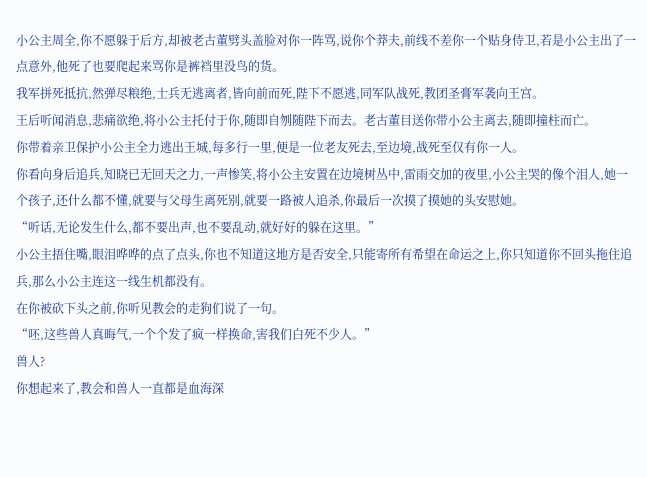小公主周全,你不愿躲于后方,却被老古董劈头盖脸对你一阵骂,说你个莽夫,前线不差你一个贴身侍卫,若是小公主出了一点意外,他死了也要爬起来骂你是裤裆里没鸟的货。
我军拼死抵抗,然弹尽粮绝,士兵无逃离者,皆向前而死,陛下不愿逃,同军队战死,教团圣膏军袭向王宫。
王后听闻消息,悲痛欲绝,将小公主托付于你,随即自刎随陛下而去。老古董目送你带小公主离去,随即撞柱而亡。
你带着亲卫保护小公主全力逃出王城,每多行一里,便是一位老友死去,至边境,战死至仅有你一人。
你看向身后追兵,知晓已无回天之力,一声惨笑,将小公主安置在边境树丛中,雷雨交加的夜里,小公主哭的像个泪人,她一个孩子,还什么都不懂,就要与父母生离死别,就要一路被人追杀,你最后一次摸了摸她的头安慰她。
“听话,无论发生什么,都不要出声,也不要乱动,就好好的躲在这里。”
小公主捂住嘴,眼泪哗哗的点了点头,你也不知道这地方是否安全,只能寄所有希望在命运之上,你只知道你不回头拖住追兵,那么小公主连这一线生机都没有。
在你被砍下头之前,你听见教会的走狗们说了一句。
“呸,这些兽人真晦气,一个个发了疯一样换命,害我们白死不少人。”
兽人?
你想起来了,教会和兽人一直都是血海深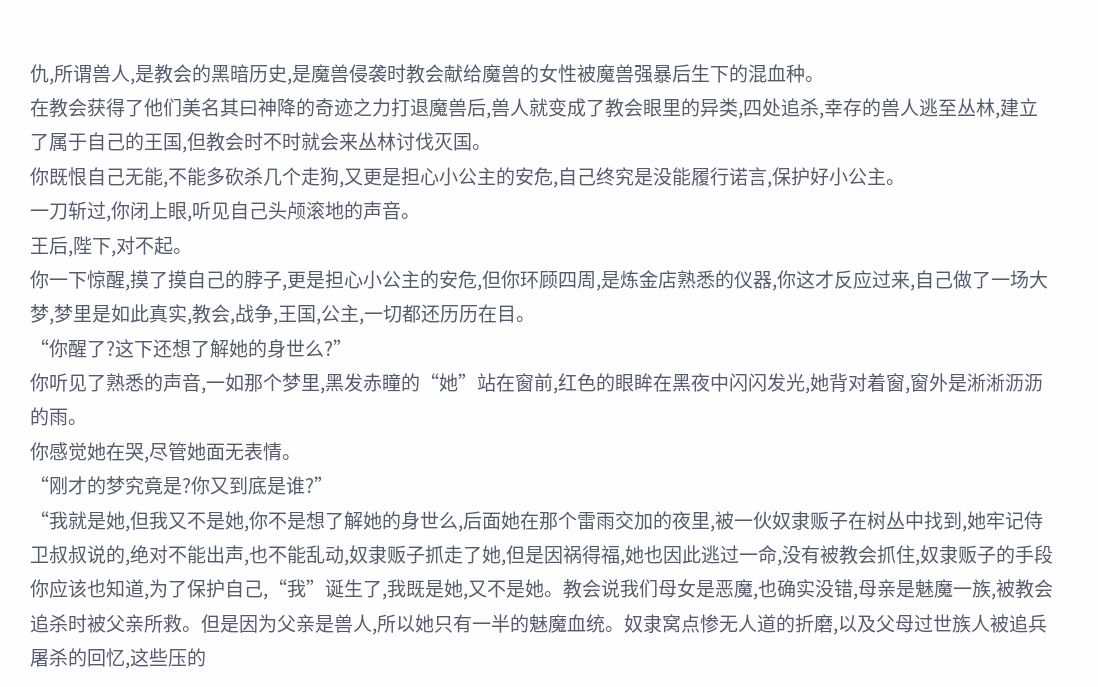仇,所谓兽人,是教会的黑暗历史,是魔兽侵袭时教会献给魔兽的女性被魔兽强暴后生下的混血种。
在教会获得了他们美名其曰神降的奇迹之力打退魔兽后,兽人就变成了教会眼里的异类,四处追杀,幸存的兽人逃至丛林,建立了属于自己的王国,但教会时不时就会来丛林讨伐灭国。
你既恨自己无能,不能多砍杀几个走狗,又更是担心小公主的安危,自己终究是没能履行诺言,保护好小公主。
一刀斩过,你闭上眼,听见自己头颅滚地的声音。
王后,陛下,对不起。
你一下惊醒,摸了摸自己的脖子,更是担心小公主的安危,但你环顾四周,是炼金店熟悉的仪器,你这才反应过来,自己做了一场大梦,梦里是如此真实,教会,战争,王国,公主,一切都还历历在目。
“你醒了?这下还想了解她的身世么?”
你听见了熟悉的声音,一如那个梦里,黑发赤瞳的“她”站在窗前,红色的眼眸在黑夜中闪闪发光,她背对着窗,窗外是淅淅沥沥的雨。
你感觉她在哭,尽管她面无表情。
“刚才的梦究竟是?你又到底是谁?”
“我就是她,但我又不是她,你不是想了解她的身世么,后面她在那个雷雨交加的夜里,被一伙奴隶贩子在树丛中找到,她牢记侍卫叔叔说的,绝对不能出声,也不能乱动,奴隶贩子抓走了她,但是因祸得福,她也因此逃过一命,没有被教会抓住,奴隶贩子的手段你应该也知道,为了保护自己,“我”诞生了,我既是她,又不是她。教会说我们母女是恶魔,也确实没错,母亲是魅魔一族,被教会追杀时被父亲所救。但是因为父亲是兽人,所以她只有一半的魅魔血统。奴隶窝点惨无人道的折磨,以及父母过世族人被追兵屠杀的回忆,这些压的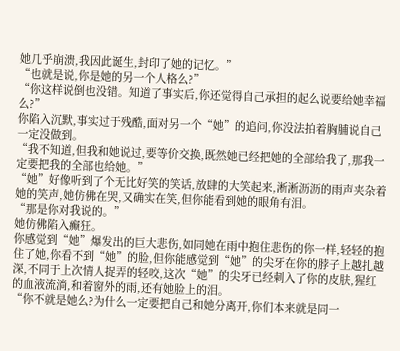她几乎崩溃,我因此诞生,封印了她的记忆。”
“也就是说,你是她的另一个人格么?”
“你这样说倒也没错。知道了事实后,你还觉得自己承担的起么说要给她幸福么?”
你陷入沉默,事实过于残酷,面对另一个“她”的追问,你没法拍着胸脯说自己一定没做到。
“我不知道,但我和她说过,要等价交换,既然她已经把她的全部给我了,那我一定要把我的全部也给她。”
“她”好像听到了个无比好笑的笑话,放肆的大笑起来,淅淅沥沥的雨声夹杂着她的笑声,她仿佛在哭,又确实在笑,但你能看到她的眼角有泪。
“那是你对我说的。”
她仿佛陷入癫狂。
你感觉到“她”爆发出的巨大悲伤,如同她在雨中抱住悲伤的你一样,轻轻的抱住了她,你看不到“她”的脸,但你能感觉到“她”的尖牙在你的脖子上越扎越深,不同于上次情人捉弄的轻咬,这次“她”的尖牙已经刺入了你的皮肤,猩红的血液流淌,和着窗外的雨,还有她脸上的泪。
“你不就是她么?为什么一定要把自己和她分离开,你们本来就是同一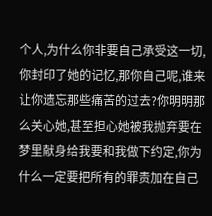个人,为什么你非要自己承受这一切,你封印了她的记忆,那你自己呢,谁来让你遗忘那些痛苦的过去?你明明那么关心她,甚至担心她被我抛弃要在梦里献身给我要和我做下约定,你为什么一定要把所有的罪责加在自己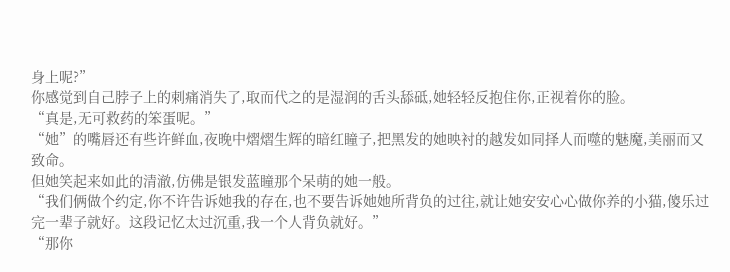身上呢?”
你感觉到自己脖子上的刺痛消失了,取而代之的是湿润的舌头舔砥,她轻轻反抱住你,正视着你的脸。
“真是,无可救药的笨蛋呢。”
“她”的嘴唇还有些许鲜血,夜晚中熠熠生辉的暗红瞳子,把黑发的她映衬的越发如同择人而噬的魅魔,美丽而又致命。
但她笑起来如此的清澈,仿佛是银发蓝瞳那个呆萌的她一般。
“我们俩做个约定,你不许告诉她我的存在,也不要告诉她她所背负的过往,就让她安安心心做你养的小猫,傻乐过完一辈子就好。这段记忆太过沉重,我一个人背负就好。”
“那你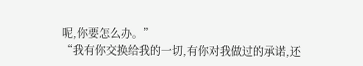呢,你要怎么办。”
“我有你交换给我的一切,有你对我做过的承诺,还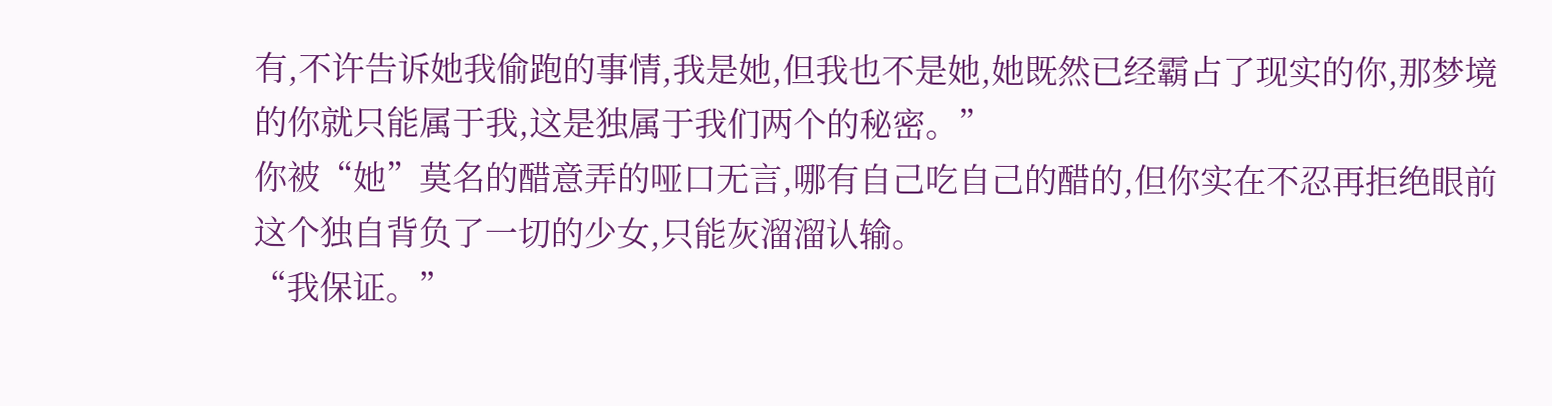有,不许告诉她我偷跑的事情,我是她,但我也不是她,她既然已经霸占了现实的你,那梦境的你就只能属于我,这是独属于我们两个的秘密。”
你被“她”莫名的醋意弄的哑口无言,哪有自己吃自己的醋的,但你实在不忍再拒绝眼前这个独自背负了一切的少女,只能灰溜溜认输。
“我保证。”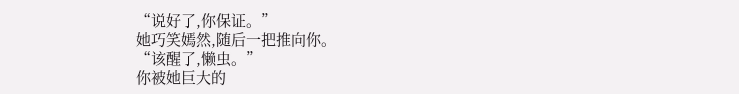“说好了,你保证。”
她巧笑嫣然,随后一把推向你。
“该醒了,懒虫。”
你被她巨大的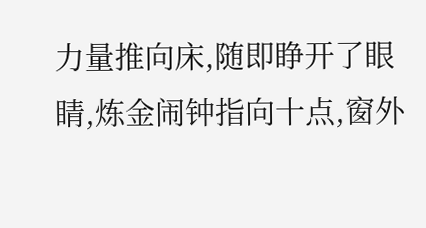力量推向床,随即睁开了眼睛,炼金闹钟指向十点,窗外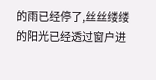的雨已经停了,丝丝缕缕的阳光已经透过窗户进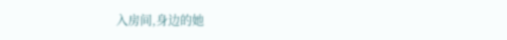入房间,身边的她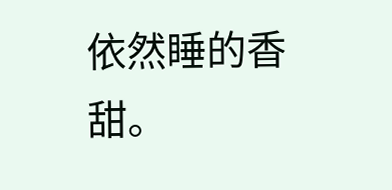依然睡的香甜。